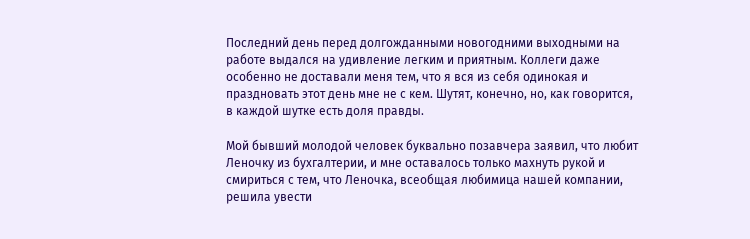Последний день перед долгожданными новогодними выходными на работе выдался на удивление легким и приятным. Коллеги даже особенно не доставали меня тем, что я вся из себя одинокая и праздновать этот день мне не с кем. Шутят, конечно, но, как говорится, в каждой шутке есть доля правды.

Мой бывший молодой человек буквально позавчера заявил, что любит Леночку из бухгалтерии, и мне оставалось только махнуть рукой и смириться с тем, что Леночка, всеобщая любимица нашей компании, решила увести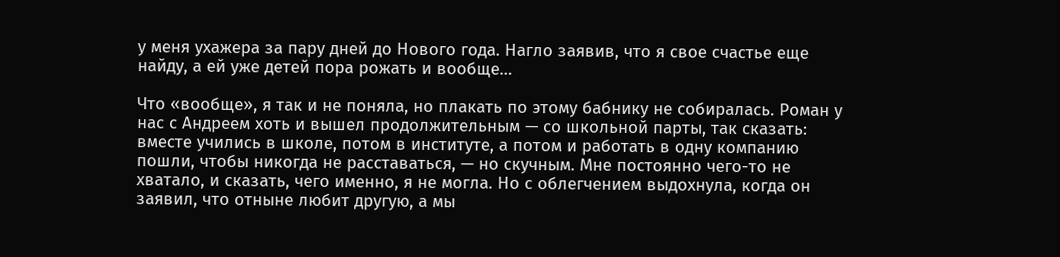у меня ухажера за пару дней до Нового года. Нагло заявив, что я свое счастье еще найду, а ей уже детей пора рожать и вообще…

Что «вообще», я так и не поняла, но плакать по этому бабнику не собиралась. Роман у нас с Андреем хоть и вышел продолжительным — со школьной парты, так сказать: вместе учились в школе, потом в институте, а потом и работать в одну компанию пошли, чтобы никогда не расставаться, — но скучным. Мне постоянно чего-то не хватало, и сказать, чего именно, я не могла. Но с облегчением выдохнула, когда он заявил, что отныне любит другую, а мы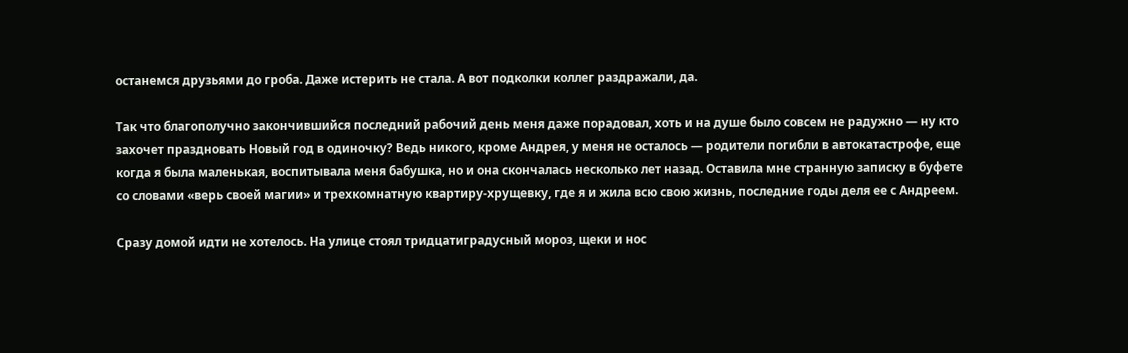останемся друзьями до гроба. Даже истерить не стала. А вот подколки коллег раздражали, да.

Так что благополучно закончившийся последний рабочий день меня даже порадовал, хоть и на душе было совсем не радужно — ну кто захочет праздновать Новый год в одиночку? Ведь никого, кроме Андрея, у меня не осталось — родители погибли в автокатастрофе, еще когда я была маленькая, воспитывала меня бабушка, но и она скончалась несколько лет назад. Оставила мне странную записку в буфете со словами «верь своей магии» и трехкомнатную квартиру-хрущевку, где я и жила всю свою жизнь, последние годы деля ее с Андреем.

Сразу домой идти не хотелось. На улице стоял тридцатиградусный мороз, щеки и нос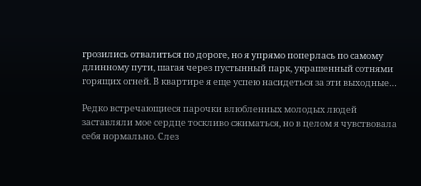грозились отвалиться по дороге, но я упрямо поперлась по самому длинному пути, шагая через пустынный парк, украшенный сотнями горящих огней. В квартире я еще успею насидеться за эти выходные…

Редко встречающиеся парочки влюбленных молодых людей заставляли мое сердце тоскливо сжиматься, но в целом я чувствовала себя нормально. Слез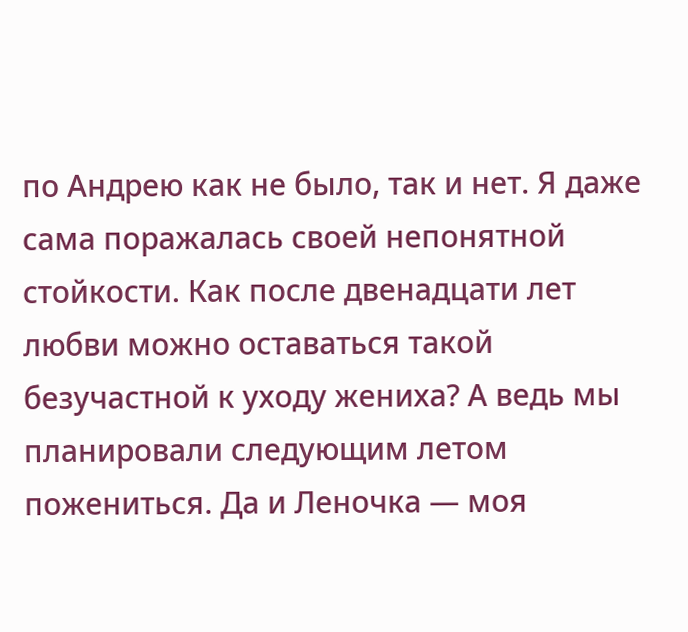по Андрею как не было, так и нет. Я даже сама поражалась своей непонятной стойкости. Как после двенадцати лет любви можно оставаться такой безучастной к уходу жениха? А ведь мы планировали следующим летом пожениться. Да и Леночка — моя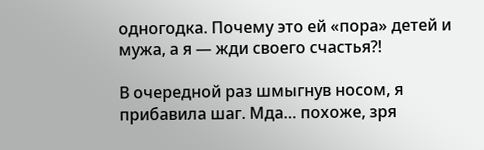одногодка. Почему это ей «пора» детей и мужа, а я — жди своего счастья?!

В очередной раз шмыгнув носом, я прибавила шаг. Мда… похоже, зря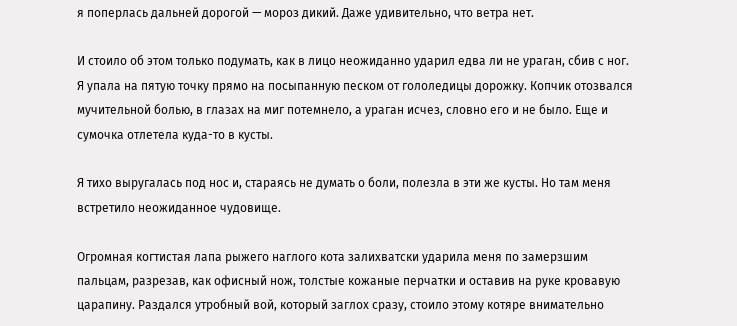я поперлась дальней дорогой — мороз дикий. Даже удивительно, что ветра нет.

И стоило об этом только подумать, как в лицо неожиданно ударил едва ли не ураган, сбив с ног. Я упала на пятую точку прямо на посыпанную песком от гололедицы дорожку. Копчик отозвался мучительной болью, в глазах на миг потемнело, а ураган исчез, словно его и не было. Еще и сумочка отлетела куда-то в кусты.

Я тихо выругалась под нос и, стараясь не думать о боли, полезла в эти же кусты. Но там меня встретило неожиданное чудовище.

Огромная когтистая лапа рыжего наглого кота залихватски ударила меня по замерзшим пальцам, разрезав, как офисный нож, толстые кожаные перчатки и оставив на руке кровавую царапину. Раздался утробный вой, который заглох сразу, стоило этому котяре внимательно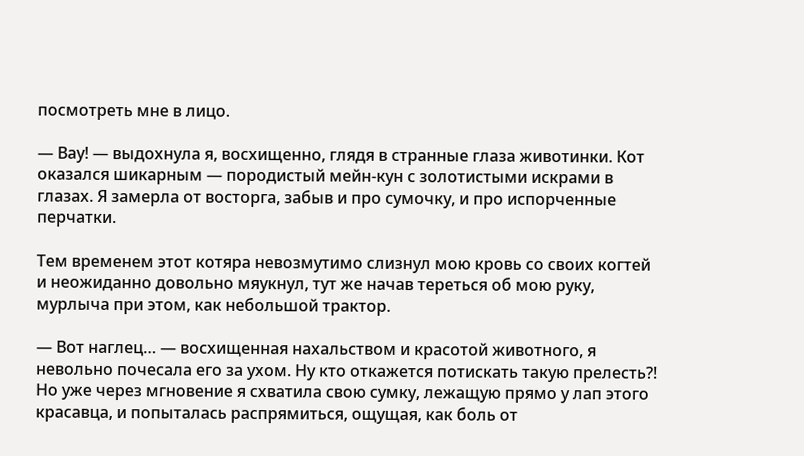посмотреть мне в лицо.

— Вау! — выдохнула я, восхищенно, глядя в странные глаза животинки. Кот оказался шикарным — породистый мейн-кун с золотистыми искрами в глазах. Я замерла от восторга, забыв и про сумочку, и про испорченные перчатки.

Тем временем этот котяра невозмутимо слизнул мою кровь со своих когтей и неожиданно довольно мяукнул, тут же начав тереться об мою руку, мурлыча при этом, как небольшой трактор.

— Вот наглец… — восхищенная нахальством и красотой животного, я невольно почесала его за ухом. Ну кто откажется потискать такую прелесть?! Но уже через мгновение я схватила свою сумку, лежащую прямо у лап этого красавца, и попыталась распрямиться, ощущая, как боль от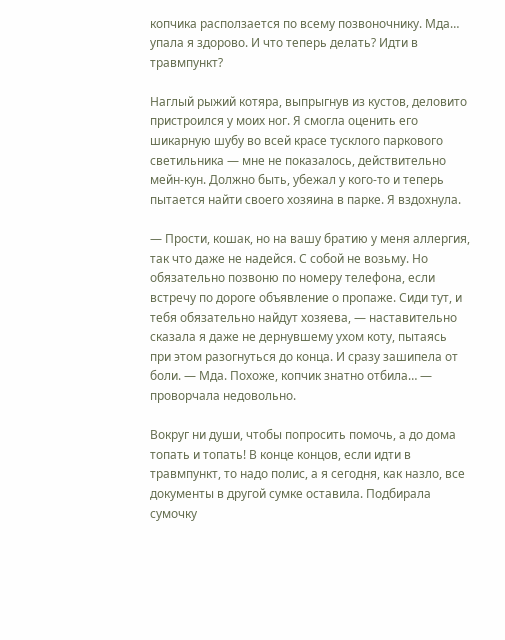копчика расползается по всему позвоночнику. Мда… упала я здорово. И что теперь делать? Идти в травмпункт?

Наглый рыжий котяра, выпрыгнув из кустов, деловито пристроился у моих ног. Я смогла оценить его шикарную шубу во всей красе тусклого паркового светильника — мне не показалось, действительно мейн-кун. Должно быть, убежал у кого-то и теперь пытается найти своего хозяина в парке. Я вздохнула.

— Прости, кошак, но на вашу братию у меня аллергия, так что даже не надейся. С собой не возьму. Но обязательно позвоню по номеру телефона, если встречу по дороге объявление о пропаже. Сиди тут, и тебя обязательно найдут хозяева, — наставительно сказала я даже не дернувшему ухом коту, пытаясь при этом разогнуться до конца. И сразу зашипела от боли. — Мда. Похоже, копчик знатно отбила… — проворчала недовольно.

Вокруг ни души, чтобы попросить помочь, а до дома топать и топать! В конце концов, если идти в травмпункт, то надо полис, а я сегодня, как назло, все документы в другой сумке оставила. Подбирала сумочку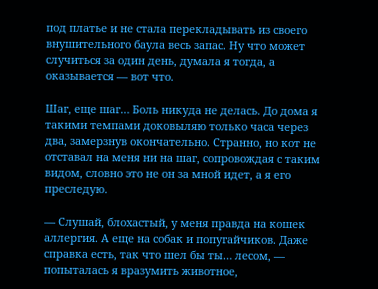под платье и не стала перекладывать из своего внушительного баула весь запас. Ну что может случиться за один день, думала я тогда, а оказывается — вот что.

Шаг, еще шаг… Боль никуда не делась. До дома я такими темпами доковыляю только часа через два, замерзнув окончательно. Странно, но кот не отставал на меня ни на шаг, сопровождая с таким видом, словно это не он за мной идет, а я его преследую.

— Слушай, блохастый, у меня правда на кошек аллергия. А еще на собак и попугайчиков. Даже справка есть, так что шел бы ты… лесом, — попыталась я вразумить животное,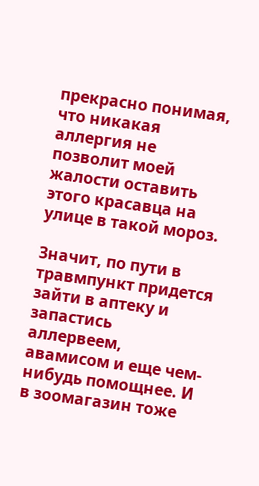прекрасно понимая, что никакая аллергия не позволит моей жалости оставить этого красавца на улице в такой мороз.

Значит, по пути в травмпункт придется зайти в аптеку и запастись аллервеем, авамисом и еще чем-нибудь помощнее. И в зоомагазин тоже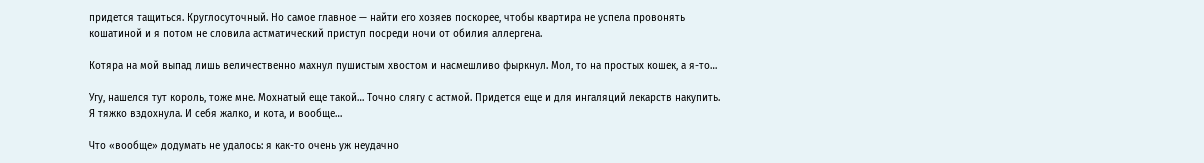придется тащиться. Круглосуточный. Но самое главное — найти его хозяев поскорее, чтобы квартира не успела провонять кошатиной и я потом не словила астматический приступ посреди ночи от обилия аллергена.

Котяра на мой выпад лишь величественно махнул пушистым хвостом и насмешливо фыркнул. Мол, то на простых кошек, а я-то…

Угу, нашелся тут король, тоже мне. Мохнатый еще такой… Точно слягу с астмой. Придется еще и для ингаляций лекарств накупить. Я тяжко вздохнула. И себя жалко, и кота, и вообще…

Что «вообще» додумать не удалось: я как-то очень уж неудачно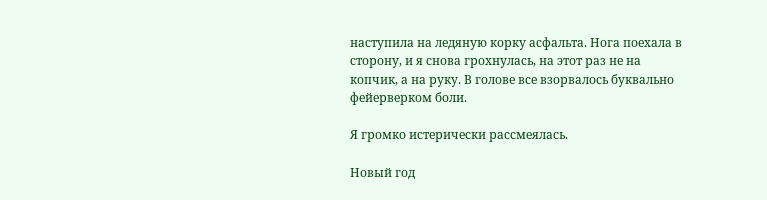наступила на ледяную корку асфальта. Нога поехала в сторону, и я снова грохнулась, на этот раз не на копчик, а на руку. В голове все взорвалось буквально фейерверком боли.

Я громко истерически рассмеялась.

Новый год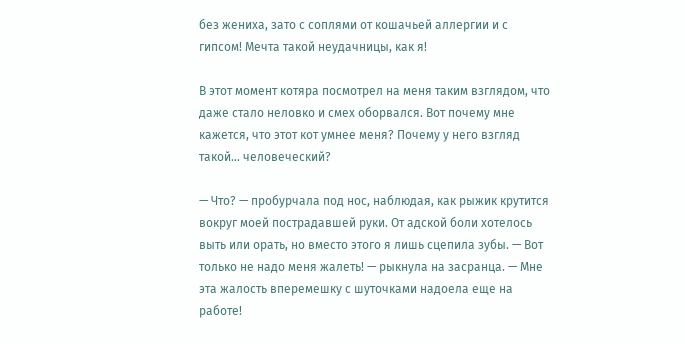без жениха, зато с соплями от кошачьей аллергии и с гипсом! Мечта такой неудачницы, как я!

В этот момент котяра посмотрел на меня таким взглядом, что даже стало неловко и смех оборвался. Вот почему мне кажется, что этот кот умнее меня? Почему у него взгляд такой… человеческий?

— Что? — пробурчала под нос, наблюдая, как рыжик крутится вокруг моей пострадавшей руки. От адской боли хотелось выть или орать, но вместо этого я лишь сцепила зубы. — Вот только не надо меня жалеть! — рыкнула на засранца. — Мне эта жалость вперемешку с шуточками надоела еще на работе!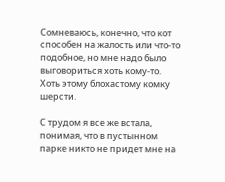Сомневаюсь, конечно, что кот способен на жалость или что-то подобное, но мне надо было выговориться хоть кому-то. Хоть этому блохастому комку шерсти.

С трудом я все же встала, понимая, что в пустынном парке никто не придет мне на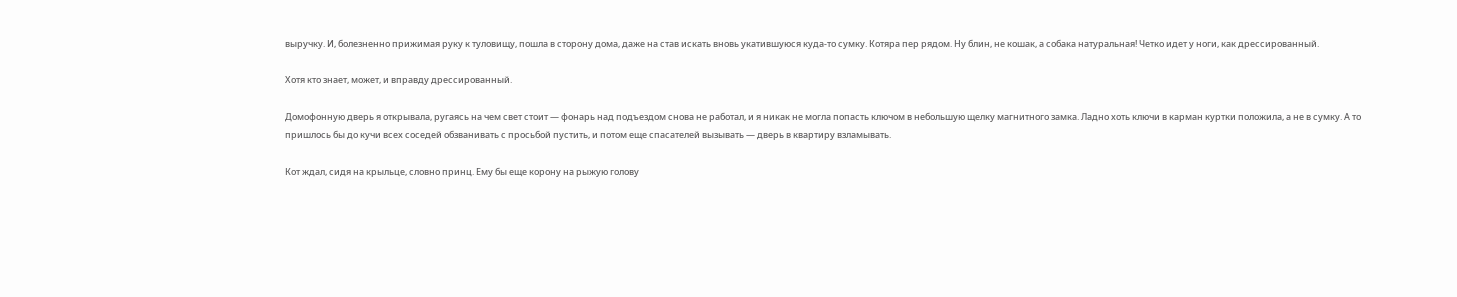выручку. И, болезненно прижимая руку к туловищу, пошла в сторону дома, даже на став искать вновь укатившуюся куда-то сумку. Котяра пер рядом. Ну блин, не кошак, а собака натуральная! Четко идет у ноги, как дрессированный.

Хотя кто знает, может, и вправду дрессированный.

Домофонную дверь я открывала, ругаясь на чем свет стоит — фонарь над подъездом снова не работал, и я никак не могла попасть ключом в небольшую щелку магнитного замка. Ладно хоть ключи в карман куртки положила, а не в сумку. А то пришлось бы до кучи всех соседей обзванивать с просьбой пустить, и потом еще спасателей вызывать — дверь в квартиру взламывать.

Кот ждал, сидя на крыльце, словно принц. Ему бы еще корону на рыжую голову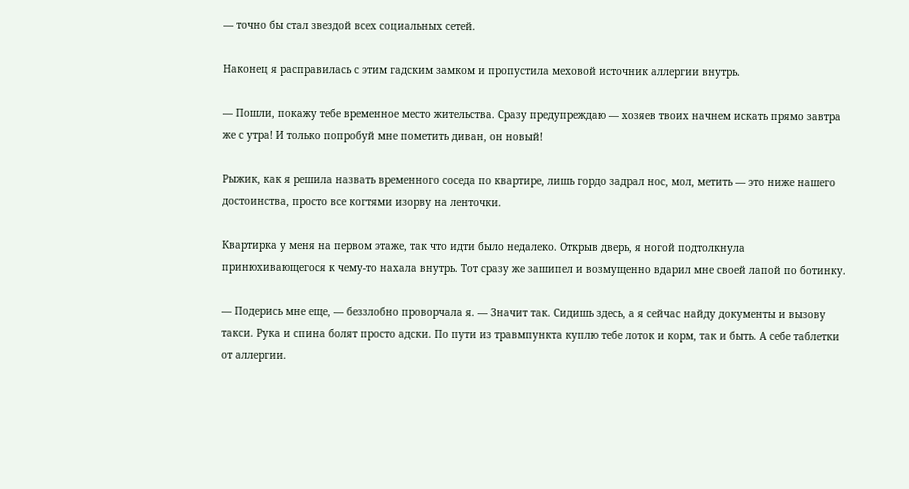— точно бы стал звездой всех социальных сетей.

Наконец я расправилась с этим гадским замком и пропустила меховой источник аллергии внутрь.

— Пошли, покажу тебе временное место жительства. Сразу предупреждаю — хозяев твоих начнем искать прямо завтра же с утра! И только попробуй мне пометить диван, он новый!

Рыжик, как я решила назвать временного соседа по квартире, лишь гордо задрал нос, мол, метить — это ниже нашего достоинства, просто все когтями изорву на ленточки.

Квартирка у меня на первом этаже, так что идти было недалеко. Открыв дверь, я ногой подтолкнула принюхивающегося к чему-то нахала внутрь. Тот сразу же зашипел и возмущенно вдарил мне своей лапой по ботинку.

— Подерись мне еще, — беззлобно проворчала я. — Значит так. Сидишь здесь, а я сейчас найду документы и вызову такси. Рука и спина болят просто адски. По пути из травмпункта куплю тебе лоток и корм, так и быть. А себе таблетки от аллергии.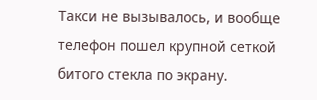Такси не вызывалось, и вообще телефон пошел крупной сеткой битого стекла по экрану.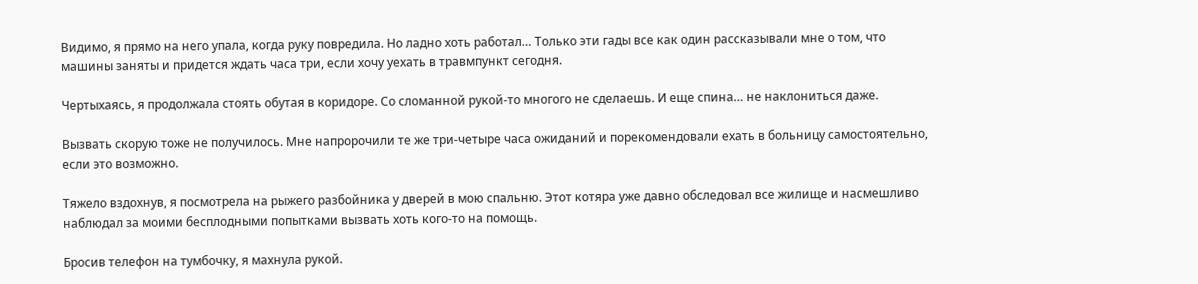Видимо, я прямо на него упала, когда руку повредила. Но ладно хоть работал… Только эти гады все как один рассказывали мне о том, что машины заняты и придется ждать часа три, если хочу уехать в травмпункт сегодня.

Чертыхаясь, я продолжала стоять обутая в коридоре. Со сломанной рукой-то многого не сделаешь. И еще спина… не наклониться даже.

Вызвать скорую тоже не получилось. Мне напророчили те же три-четыре часа ожиданий и порекомендовали ехать в больницу самостоятельно, если это возможно.

Тяжело вздохнув, я посмотрела на рыжего разбойника у дверей в мою спальню. Этот котяра уже давно обследовал все жилище и насмешливо наблюдал за моими бесплодными попытками вызвать хоть кого-то на помощь.

Бросив телефон на тумбочку, я махнула рукой.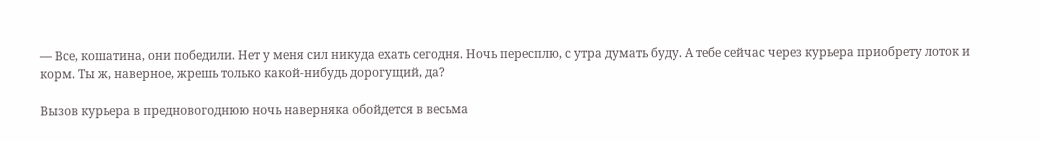— Все, кошатина, они победили. Нет у меня сил никуда ехать сегодня. Ночь пересплю, с утра думать буду. А тебе сейчас через курьера приобрету лоток и корм. Ты ж, наверное, жрешь только какой-нибудь дорогущий, да?

Вызов курьера в предновогоднюю ночь наверняка обойдется в весьма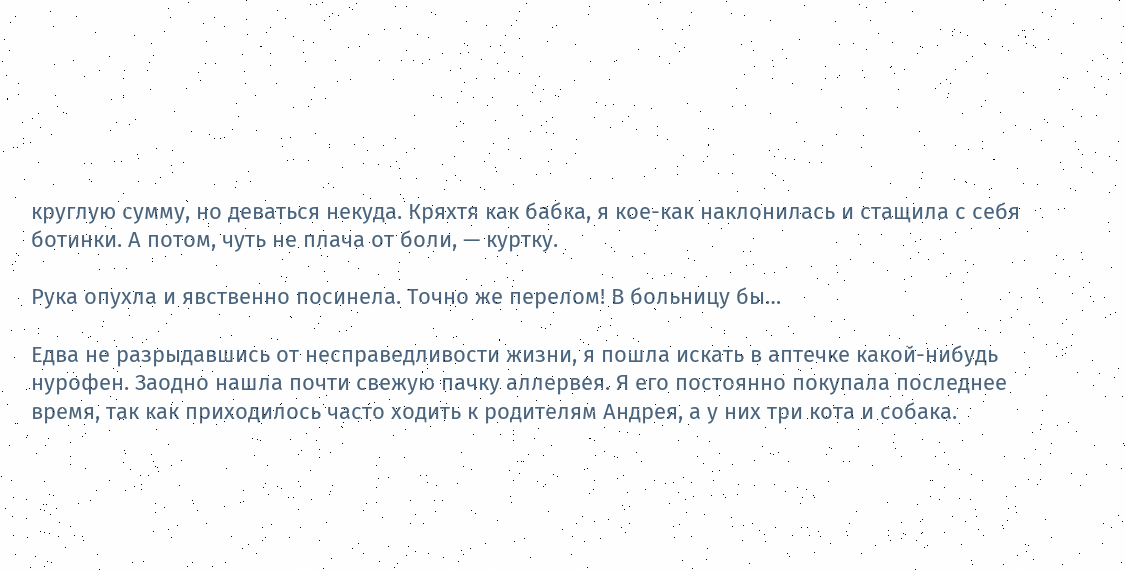круглую сумму, но деваться некуда. Кряхтя как бабка, я кое-как наклонилась и стащила с себя ботинки. А потом, чуть не плача от боли, — куртку.

Рука опухла и явственно посинела. Точно же перелом! В больницу бы…

Едва не разрыдавшись от несправедливости жизни, я пошла искать в аптечке какой-нибудь нурофен. Заодно нашла почти свежую пачку аллервея. Я его постоянно покупала последнее время, так как приходилось часто ходить к родителям Андрея, а у них три кота и собака.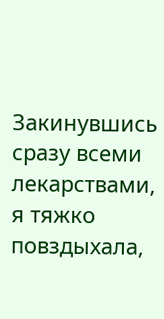Закинувшись сразу всеми лекарствами, я тяжко повздыхала,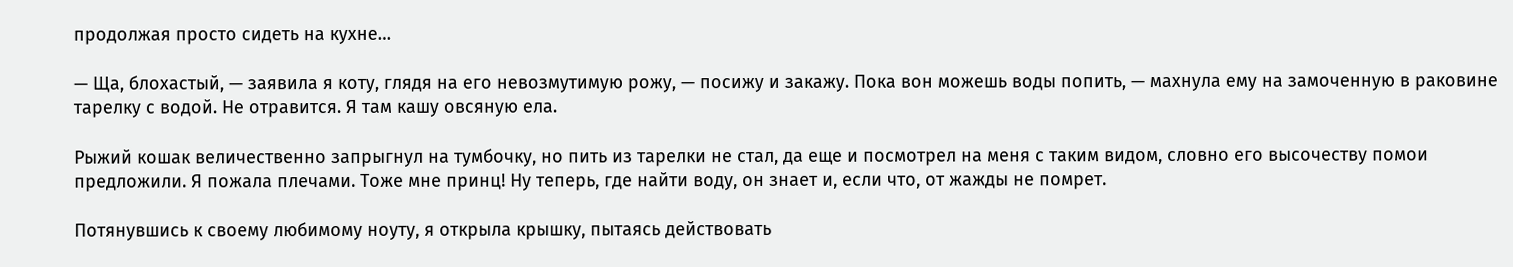продолжая просто сидеть на кухне…

— Ща, блохастый, — заявила я коту, глядя на его невозмутимую рожу, — посижу и закажу. Пока вон можешь воды попить, — махнула ему на замоченную в раковине тарелку с водой. Не отравится. Я там кашу овсяную ела.

Рыжий кошак величественно запрыгнул на тумбочку, но пить из тарелки не стал, да еще и посмотрел на меня с таким видом, словно его высочеству помои предложили. Я пожала плечами. Тоже мне принц! Ну теперь, где найти воду, он знает и, если что, от жажды не помрет.

Потянувшись к своему любимому ноуту, я открыла крышку, пытаясь действовать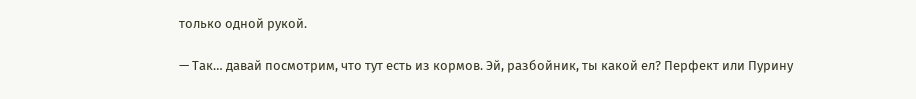только одной рукой.

— Так… давай посмотрим, что тут есть из кормов. Эй, разбойник, ты какой ел? Перфект или Пурину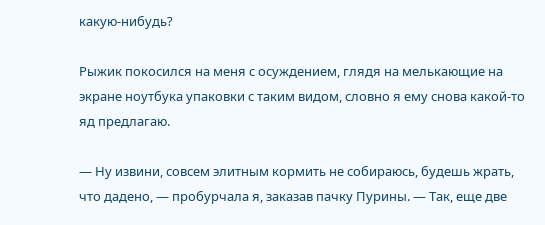какую-нибудь?

Рыжик покосился на меня с осуждением, глядя на мелькающие на экране ноутбука упаковки с таким видом, словно я ему снова какой-то яд предлагаю.

— Ну извини, совсем элитным кормить не собираюсь, будешь жрать, что дадено, — пробурчала я, заказав пачку Пурины. — Так, еще две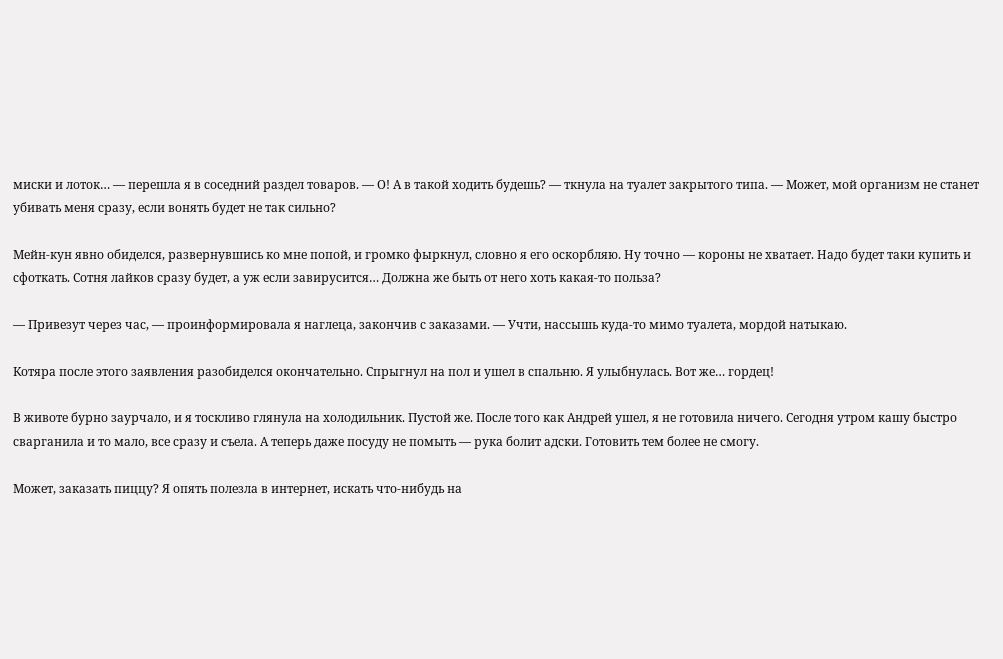миски и лоток… — перешла я в соседний раздел товаров. — О! А в такой ходить будешь? — ткнула на туалет закрытого типа. — Может, мой организм не станет убивать меня сразу, если вонять будет не так сильно?

Мейн-кун явно обиделся, развернувшись ко мне попой, и громко фыркнул, словно я его оскорбляю. Ну точно — короны не хватает. Надо будет таки купить и сфоткать. Сотня лайков сразу будет, а уж если завирусится… Должна же быть от него хоть какая-то польза?

— Привезут через час, — проинформировала я наглеца, закончив с заказами. — Учти, нассышь куда-то мимо туалета, мордой натыкаю.

Котяра после этого заявления разобиделся окончательно. Спрыгнул на пол и ушел в спальню. Я улыбнулась. Вот же… гордец!

В животе бурно заурчало, и я тоскливо глянула на холодильник. Пустой же. После того как Андрей ушел, я не готовила ничего. Сегодня утром кашу быстро сварганила и то мало, все сразу и съела. А теперь даже посуду не помыть — рука болит адски. Готовить тем более не смогу.

Может, заказать пиццу? Я опять полезла в интернет, искать что-нибудь на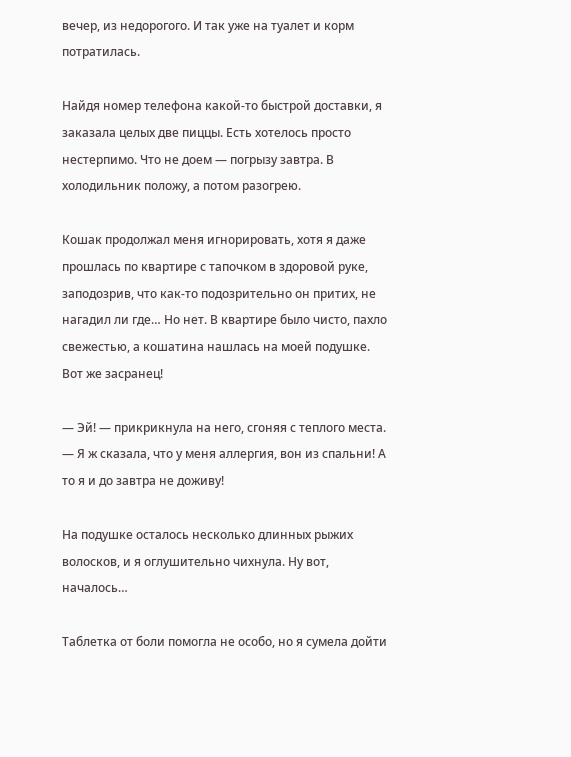вечер, из недорогого. И так уже на туалет и корм потратилась.

Найдя номер телефона какой-то быстрой доставки, я заказала целых две пиццы. Есть хотелось просто нестерпимо. Что не доем — погрызу завтра. В холодильник положу, а потом разогрею.

Кошак продолжал меня игнорировать, хотя я даже прошлась по квартире с тапочком в здоровой руке, заподозрив, что как-то подозрительно он притих, не нагадил ли где… Но нет. В квартире было чисто, пахло свежестью, а кошатина нашлась на моей подушке. Вот же засранец!

— Эй! — прикрикнула на него, сгоняя с теплого места. — Я ж сказала, что у меня аллергия, вон из спальни! А то я и до завтра не доживу!

На подушке осталось несколько длинных рыжих волосков, и я оглушительно чихнула. Ну вот, началось…

Таблетка от боли помогла не особо, но я сумела дойти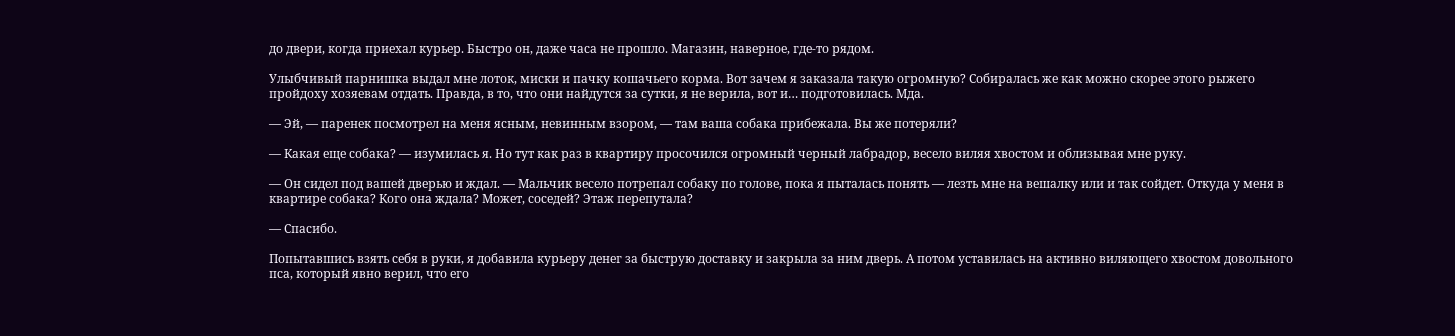до двери, когда приехал курьер. Быстро он, даже часа не прошло. Магазин, наверное, где-то рядом.

Улыбчивый парнишка выдал мне лоток, миски и пачку кошачьего корма. Вот зачем я заказала такую огромную? Собиралась же как можно скорее этого рыжего пройдоху хозяевам отдать. Правда, в то, что они найдутся за сутки, я не верила, вот и… подготовилась. Мда.

— Эй, — паренек посмотрел на меня ясным, невинным взором, — там ваша собака прибежала. Вы же потеряли?

— Какая еще собака? — изумилась я. Но тут как раз в квартиру просочился огромный черный лабрадор, весело виляя хвостом и облизывая мне руку.

— Он сидел под вашей дверью и ждал. — Мальчик весело потрепал собаку по голове, пока я пыталась понять — лезть мне на вешалку или и так сойдет. Откуда у меня в квартире собака? Кого она ждала? Может, соседей? Этаж перепутала?

— Спасибо.

Попытавшись взять себя в руки, я добавила курьеру денег за быструю доставку и закрыла за ним дверь. А потом уставилась на активно виляющего хвостом довольного пса, который явно верил, что его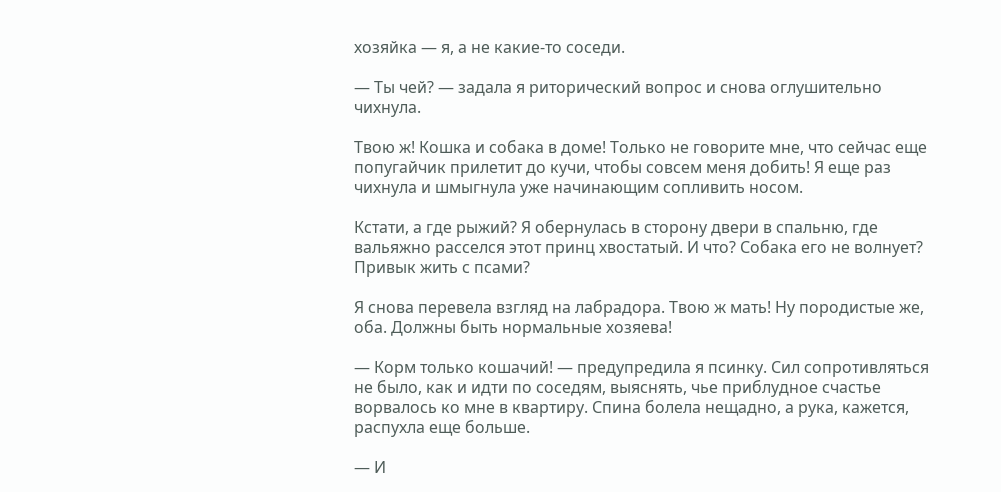хозяйка — я, а не какие-то соседи.

— Ты чей? — задала я риторический вопрос и снова оглушительно чихнула.

Твою ж! Кошка и собака в доме! Только не говорите мне, что сейчас еще попугайчик прилетит до кучи, чтобы совсем меня добить! Я еще раз чихнула и шмыгнула уже начинающим сопливить носом.

Кстати, а где рыжий? Я обернулась в сторону двери в спальню, где вальяжно расселся этот принц хвостатый. И что? Собака его не волнует? Привык жить с псами?

Я снова перевела взгляд на лабрадора. Твою ж мать! Ну породистые же, оба. Должны быть нормальные хозяева!

— Корм только кошачий! — предупредила я псинку. Сил сопротивляться не было, как и идти по соседям, выяснять, чье приблудное счастье ворвалось ко мне в квартиру. Спина болела нещадно, а рука, кажется, распухла еще больше.

— И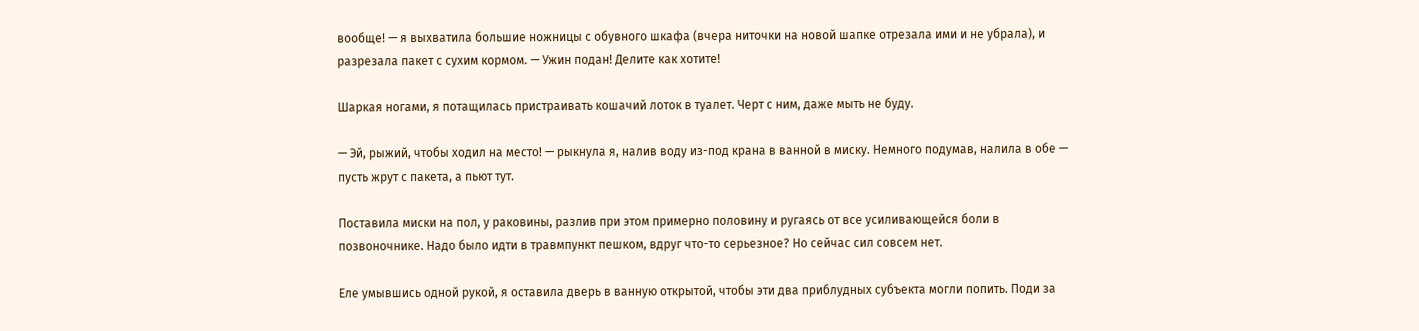вообще! — я выхватила большие ножницы с обувного шкафа (вчера ниточки на новой шапке отрезала ими и не убрала), и разрезала пакет с сухим кормом. — Ужин подан! Делите как хотите!

Шаркая ногами, я потащилась пристраивать кошачий лоток в туалет. Черт с ним, даже мыть не буду.

— Эй, рыжий, чтобы ходил на место! — рыкнула я, налив воду из-под крана в ванной в миску. Немного подумав, налила в обе — пусть жрут с пакета, а пьют тут.

Поставила миски на пол, у раковины, разлив при этом примерно половину и ругаясь от все усиливающейся боли в позвоночнике. Надо было идти в травмпункт пешком, вдруг что-то серьезное? Но сейчас сил совсем нет.

Еле умывшись одной рукой, я оставила дверь в ванную открытой, чтобы эти два приблудных субъекта могли попить. Поди за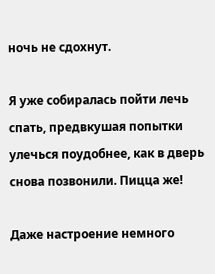ночь не сдохнут.

Я уже собиралась пойти лечь спать, предвкушая попытки улечься поудобнее, как в дверь снова позвонили. Пицца же!

Даже настроение немного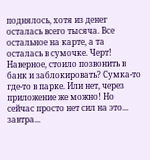поднялось, хотя из денег осталась всего тысяча. Все остальное на карте, а та осталась в сумочке. Черт! Наверное, стоило позвонить в банк и заблокировать? Сумка-то где-то в парке. Или нет, через приложение же можно! Но сейчас просто нет сил на это... завтра...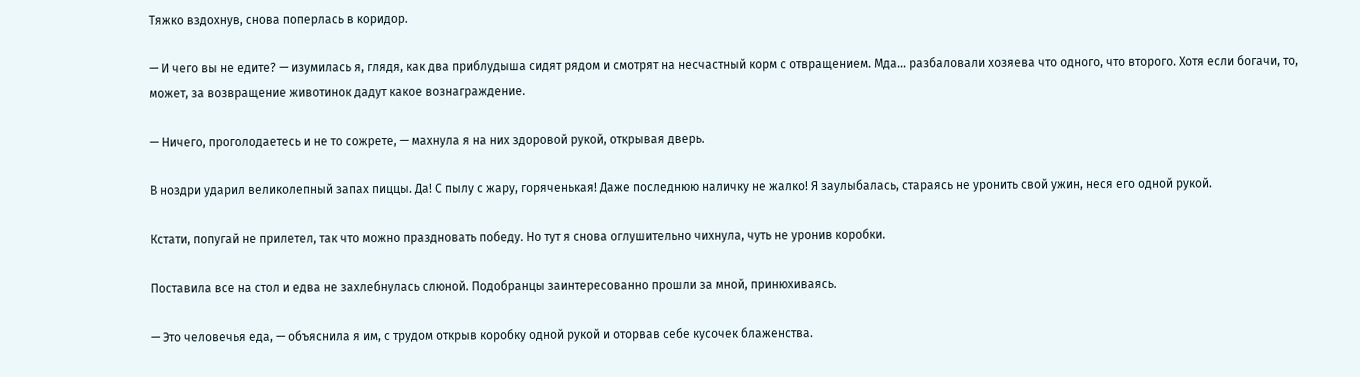Тяжко вздохнув, снова поперлась в коридор.

— И чего вы не едите? — изумилась я, глядя, как два приблудыша сидят рядом и смотрят на несчастный корм с отвращением. Мда… разбаловали хозяева что одного, что второго. Хотя если богачи, то, может, за возвращение животинок дадут какое вознаграждение.

— Ничего, проголодаетесь и не то сожрете, — махнула я на них здоровой рукой, открывая дверь.

В ноздри ударил великолепный запах пиццы. Да! С пылу с жару, горяченькая! Даже последнюю наличку не жалко! Я заулыбалась, стараясь не уронить свой ужин, неся его одной рукой.

Кстати, попугай не прилетел, так что можно праздновать победу. Но тут я снова оглушительно чихнула, чуть не уронив коробки.

Поставила все на стол и едва не захлебнулась слюной. Подобранцы заинтересованно прошли за мной, принюхиваясь.

— Это человечья еда, — объяснила я им, с трудом открыв коробку одной рукой и оторвав себе кусочек блаженства.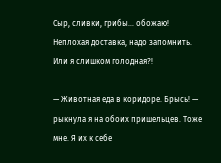Сыр, сливки, грибы… обожаю! Неплохая доставка, надо запомнить. Или я слишком голодная?!

— Животная еда в коридоре. Брысь! — рыкнула я на обоих пришельцев. Тоже мне. Я их к себе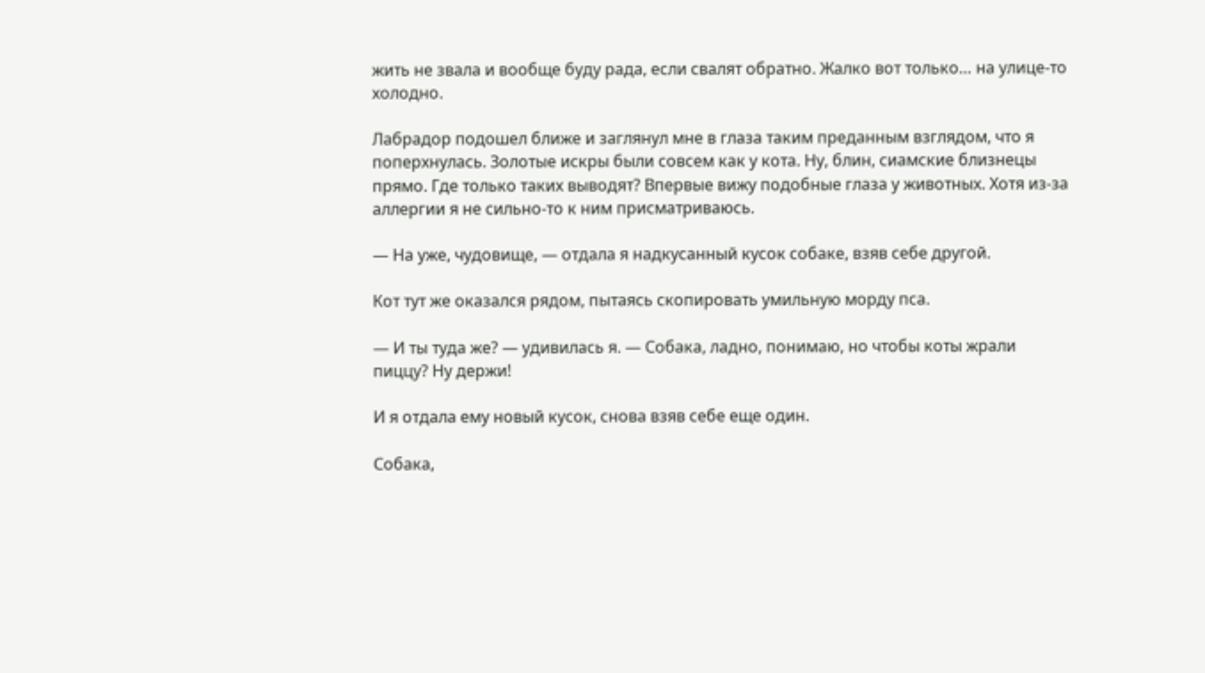жить не звала и вообще буду рада, если свалят обратно. Жалко вот только… на улице-то холодно.

Лабрадор подошел ближе и заглянул мне в глаза таким преданным взглядом, что я поперхнулась. Золотые искры были совсем как у кота. Ну, блин, сиамские близнецы прямо. Где только таких выводят? Впервые вижу подобные глаза у животных. Хотя из-за аллергии я не сильно-то к ним присматриваюсь.

— На уже, чудовище, — отдала я надкусанный кусок собаке, взяв себе другой.

Кот тут же оказался рядом, пытаясь скопировать умильную морду пса.

— И ты туда же? — удивилась я. — Собака, ладно, понимаю, но чтобы коты жрали пиццу? Ну держи!

И я отдала ему новый кусок, снова взяв себе еще один.

Собака,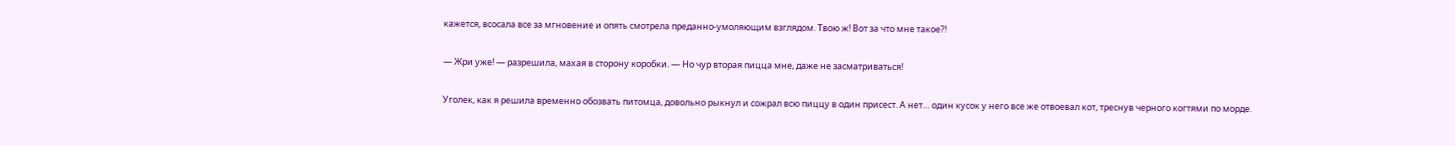кажется, всосала все за мгновение и опять смотрела преданно-умоляющим взглядом. Твою ж! Вот за что мне такое?!

— Жри уже! — разрешила, махая в сторону коробки. — Но чур вторая пицца мне, даже не засматриваться!

Уголек, как я решила временно обозвать питомца, довольно рыкнул и сожрал всю пиццу в один присест. А нет… один кусок у него все же отвоевал кот, треснув черного когтями по морде.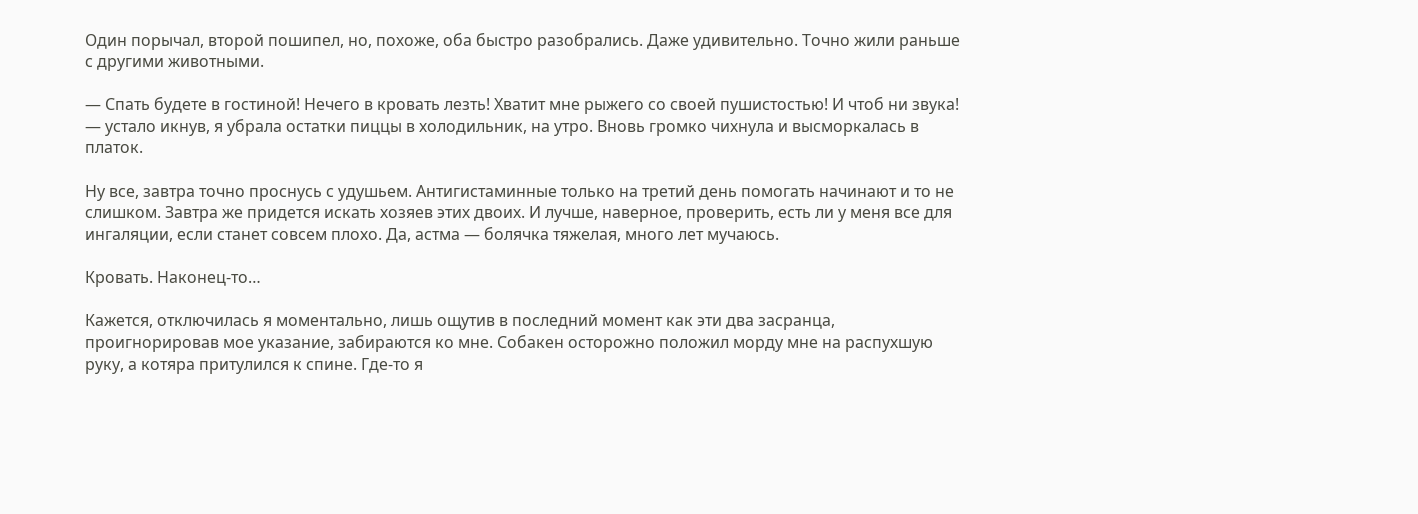Один порычал, второй пошипел, но, похоже, оба быстро разобрались. Даже удивительно. Точно жили раньше с другими животными.

— Спать будете в гостиной! Нечего в кровать лезть! Хватит мне рыжего со своей пушистостью! И чтоб ни звука! — устало икнув, я убрала остатки пиццы в холодильник, на утро. Вновь громко чихнула и высморкалась в платок.

Ну все, завтра точно проснусь с удушьем. Антигистаминные только на третий день помогать начинают и то не слишком. Завтра же придется искать хозяев этих двоих. И лучше, наверное, проверить, есть ли у меня все для ингаляции, если станет совсем плохо. Да, астма — болячка тяжелая, много лет мучаюсь.

Кровать. Наконец-то…

Кажется, отключилась я моментально, лишь ощутив в последний момент как эти два засранца, проигнорировав мое указание, забираются ко мне. Собакен осторожно положил морду мне на распухшую руку, а котяра притулился к спине. Где-то я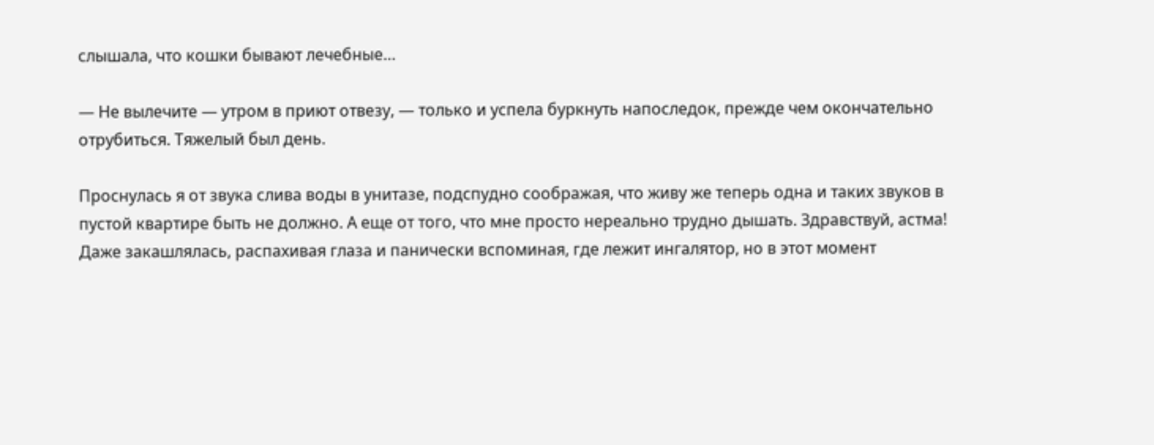слышала, что кошки бывают лечебные…

— Не вылечите — утром в приют отвезу, — только и успела буркнуть напоследок, прежде чем окончательно отрубиться. Тяжелый был день.

Проснулась я от звука слива воды в унитазе, подспудно соображая, что живу же теперь одна и таких звуков в пустой квартире быть не должно. А еще от того, что мне просто нереально трудно дышать. Здравствуй, астма! Даже закашлялась, распахивая глаза и панически вспоминая, где лежит ингалятор, но в этот момент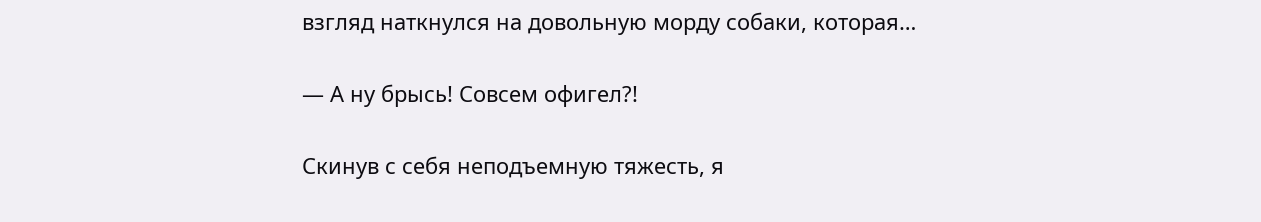взгляд наткнулся на довольную морду собаки, которая…

— А ну брысь! Совсем офигел?!

Скинув с себя неподъемную тяжесть, я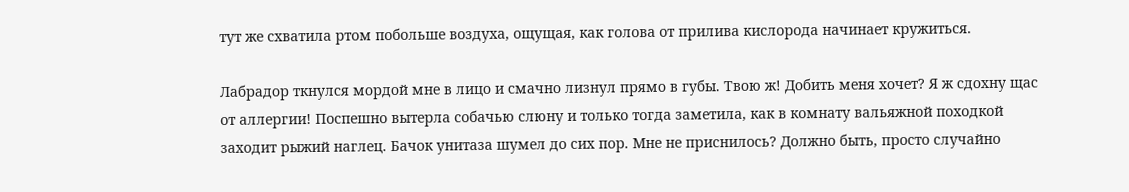тут же схватила ртом побольше воздуха, ощущая, как голова от прилива кислорода начинает кружиться.

Лабрадор ткнулся мордой мне в лицо и смачно лизнул прямо в губы. Твою ж! Добить меня хочет? Я ж сдохну щас от аллергии! Поспешно вытерла собачью слюну и только тогда заметила, как в комнату вальяжной походкой заходит рыжий наглец. Бачок унитаза шумел до сих пор. Мне не приснилось? Должно быть, просто случайно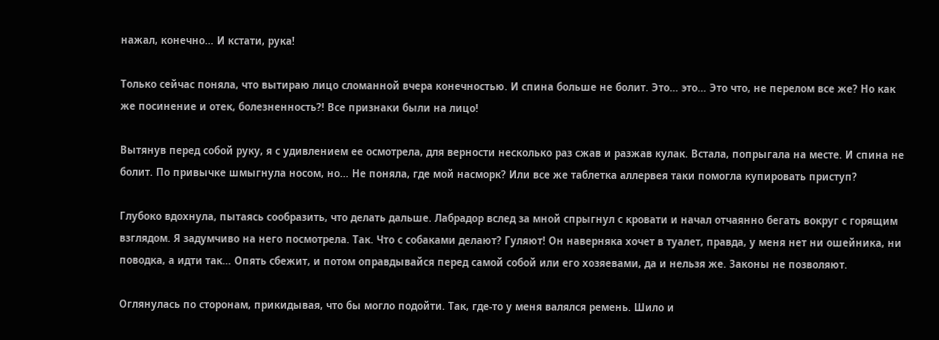нажал, конечно… И кстати, рука!

Только сейчас поняла, что вытираю лицо сломанной вчера конечностью. И спина больше не болит. Это… это… Это что, не перелом все же? Но как же посинение и отек, болезненность?! Все признаки были на лицо!

Вытянув перед собой руку, я с удивлением ее осмотрела, для верности несколько раз сжав и разжав кулак. Встала, попрыгала на месте. И спина не болит. По привычке шмыгнула носом, но… Не поняла, где мой насморк? Или все же таблетка аллервея таки помогла купировать приступ?

Глубоко вдохнула, пытаясь сообразить, что делать дальше. Лабрадор вслед за мной спрыгнул с кровати и начал отчаянно бегать вокруг с горящим взглядом. Я задумчиво на него посмотрела. Так. Что с собаками делают? Гуляют! Он наверняка хочет в туалет, правда, у меня нет ни ошейника, ни поводка, а идти так… Опять сбежит, и потом оправдывайся перед самой собой или его хозяевами, да и нельзя же. Законы не позволяют.

Оглянулась по сторонам, прикидывая, что бы могло подойти. Так, где-то у меня валялся ремень. Шило и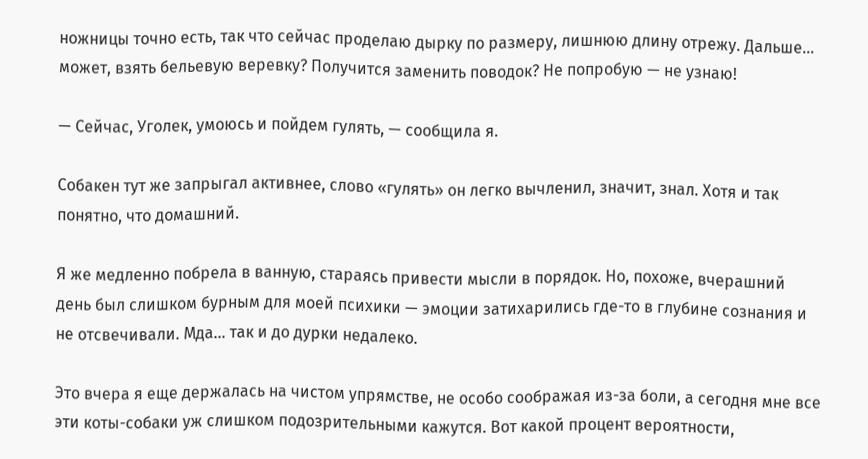ножницы точно есть, так что сейчас проделаю дырку по размеру, лишнюю длину отрежу. Дальше… может, взять бельевую веревку? Получится заменить поводок? Не попробую — не узнаю!

— Сейчас, Уголек, умоюсь и пойдем гулять, — сообщила я.

Собакен тут же запрыгал активнее, слово «гулять» он легко вычленил, значит, знал. Хотя и так понятно, что домашний.

Я же медленно побрела в ванную, стараясь привести мысли в порядок. Но, похоже, вчерашний день был слишком бурным для моей психики — эмоции затихарились где-то в глубине сознания и не отсвечивали. Мда… так и до дурки недалеко.

Это вчера я еще держалась на чистом упрямстве, не особо соображая из-за боли, а сегодня мне все эти коты-собаки уж слишком подозрительными кажутся. Вот какой процент вероятности,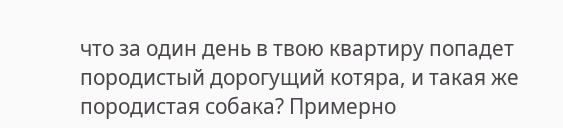что за один день в твою квартиру попадет породистый дорогущий котяра, и такая же породистая собака? Примерно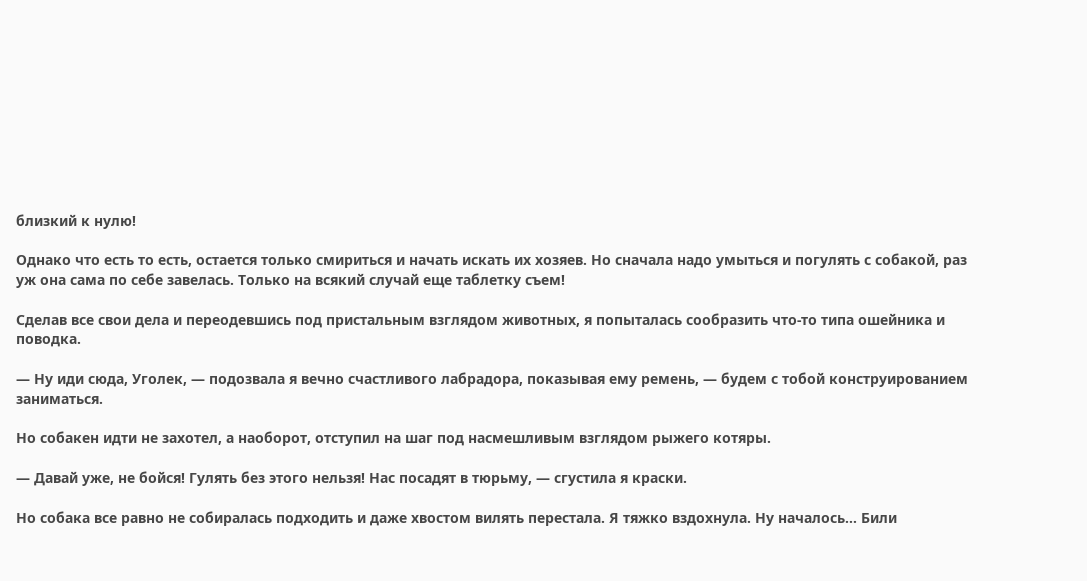близкий к нулю!

Однако что есть то есть, остается только смириться и начать искать их хозяев. Но сначала надо умыться и погулять с собакой, раз уж она сама по себе завелась. Только на всякий случай еще таблетку съем!

Сделав все свои дела и переодевшись под пристальным взглядом животных, я попыталась сообразить что-то типа ошейника и поводка.

— Ну иди сюда, Уголек, — подозвала я вечно счастливого лабрадора, показывая ему ремень, — будем с тобой конструированием заниматься.

Но собакен идти не захотел, а наоборот, отступил на шаг под насмешливым взглядом рыжего котяры.

— Давай уже, не бойся! Гулять без этого нельзя! Нас посадят в тюрьму, — сгустила я краски.

Но собака все равно не собиралась подходить и даже хвостом вилять перестала. Я тяжко вздохнула. Ну началось… Били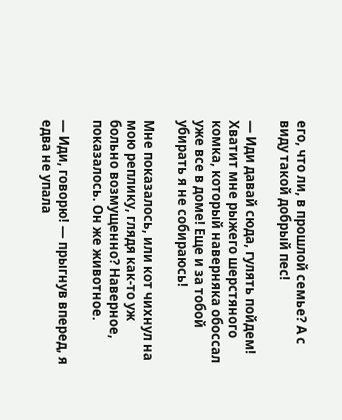его, что ли, в прошлой семье? А с виду такой добрый пес!

— Иди давай сюда, гулять пойдем! Хватит мне рыжего шерстяного комка, который наверняка обоссал уже все в доме! Еще и за тобой убирать я не собираюсь!

Мне показалось, или кот чихнул на мою реплику, глядя как-то уж больно возмущенно? Наверное, показалось. Он же животное.

— Иди, говорю! — прыгнув вперед, я едва не упала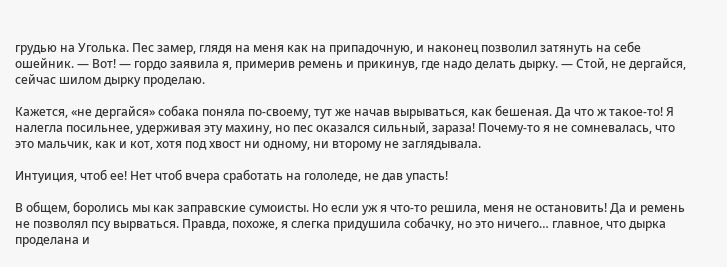грудью на Уголька. Пес замер, глядя на меня как на припадочную, и наконец позволил затянуть на себе ошейник. — Вот! — гордо заявила я, примерив ремень и прикинув, где надо делать дырку. — Стой, не дергайся, сейчас шилом дырку проделаю.

Кажется, «не дергайся» собака поняла по-своему, тут же начав вырываться, как бешеная. Да что ж такое-то! Я налегла посильнее, удерживая эту махину, но пес оказался сильный, зараза! Почему-то я не сомневалась, что это мальчик, как и кот, хотя под хвост ни одному, ни второму не заглядывала.

Интуиция, чтоб ее! Нет чтоб вчера сработать на гололеде, не дав упасть!

В общем, боролись мы как заправские сумоисты. Но если уж я что-то решила, меня не остановить! Да и ремень не позволял псу вырваться. Правда, похоже, я слегка придушила собачку, но это ничего… главное, что дырка проделана и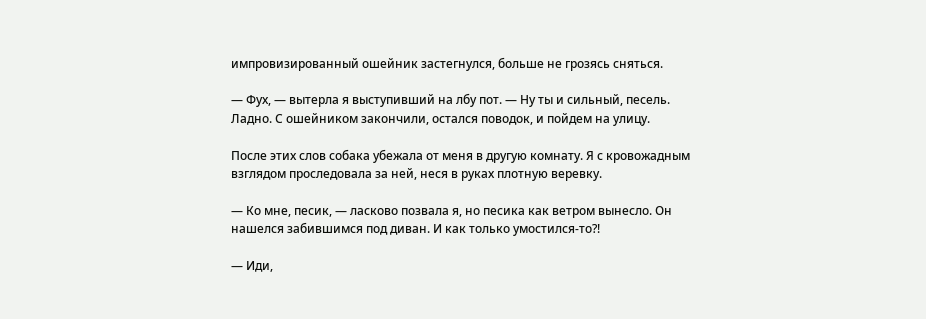импровизированный ошейник застегнулся, больше не грозясь сняться.

— Фух, — вытерла я выступивший на лбу пот. — Ну ты и сильный, песель. Ладно. С ошейником закончили, остался поводок, и пойдем на улицу.

После этих слов собака убежала от меня в другую комнату. Я с кровожадным взглядом проследовала за ней, неся в руках плотную веревку.

— Ко мне, песик, — ласково позвала я, но песика как ветром вынесло. Он нашелся забившимся под диван. И как только умостился-то?!

— Иди,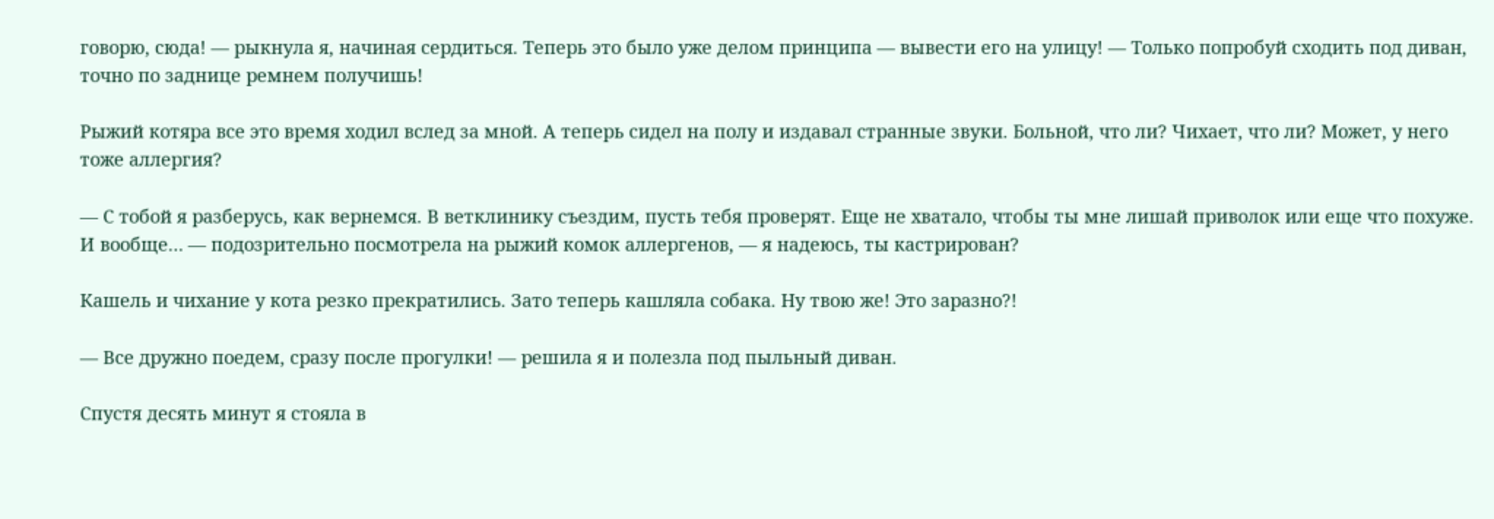говорю, сюда! — рыкнула я, начиная сердиться. Теперь это было уже делом принципа — вывести его на улицу! — Только попробуй сходить под диван, точно по заднице ремнем получишь!

Рыжий котяра все это время ходил вслед за мной. А теперь сидел на полу и издавал странные звуки. Больной, что ли? Чихает, что ли? Может, у него тоже аллергия?

— С тобой я разберусь, как вернемся. В ветклинику съездим, пусть тебя проверят. Еще не хватало, чтобы ты мне лишай приволок или еще что похуже. И вообще… — подозрительно посмотрела на рыжий комок аллергенов, — я надеюсь, ты кастрирован?

Кашель и чихание у кота резко прекратились. Зато теперь кашляла собака. Ну твою же! Это заразно?!

— Все дружно поедем, сразу после прогулки! — решила я и полезла под пыльный диван.

Спустя десять минут я стояла в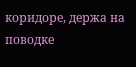коридоре, держа на поводке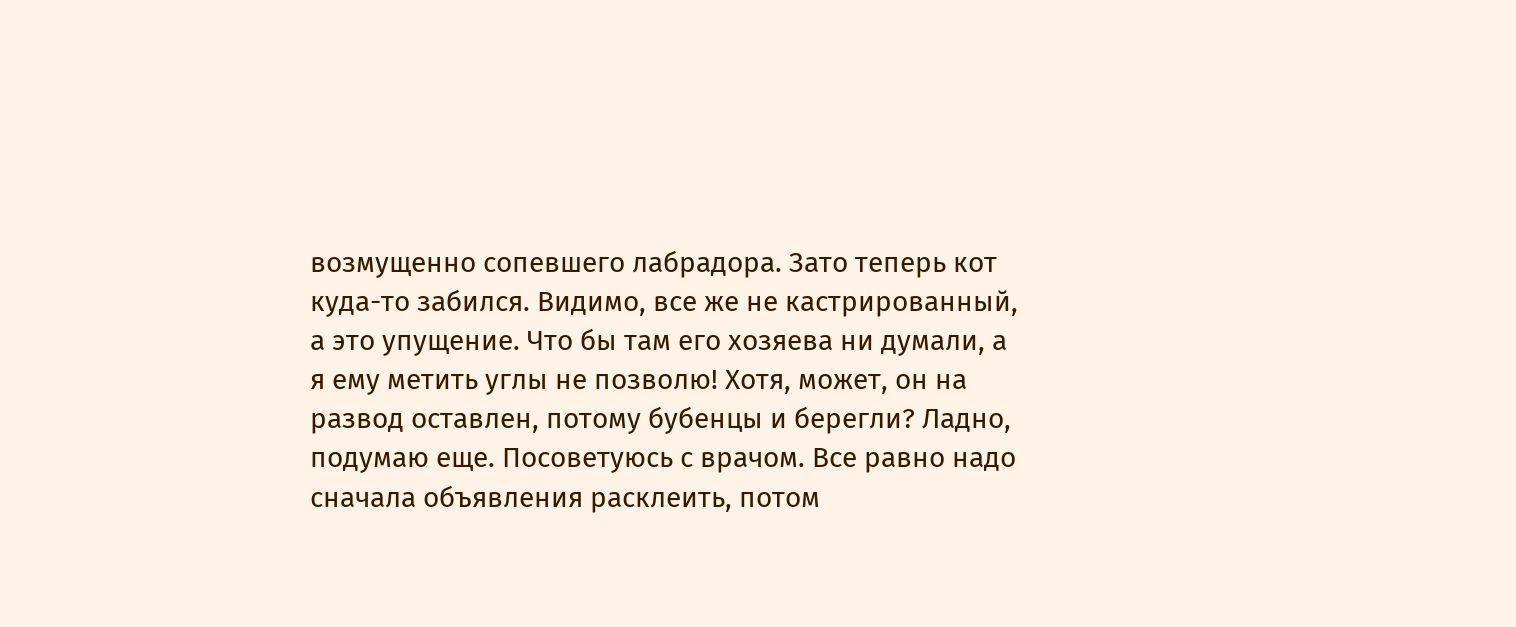возмущенно сопевшего лабрадора. Зато теперь кот куда-то забился. Видимо, все же не кастрированный, а это упущение. Что бы там его хозяева ни думали, а я ему метить углы не позволю! Хотя, может, он на развод оставлен, потому бубенцы и берегли? Ладно, подумаю еще. Посоветуюсь с врачом. Все равно надо сначала объявления расклеить, потом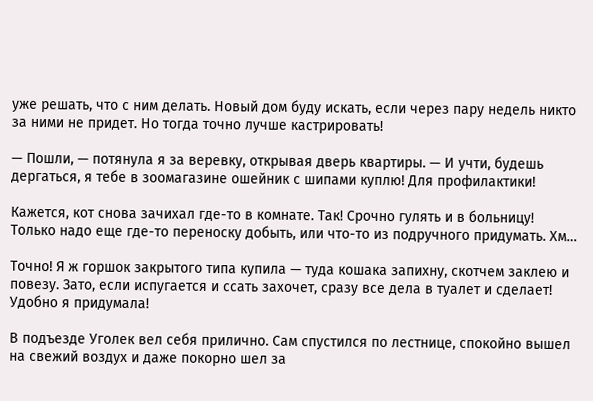уже решать, что с ним делать. Новый дом буду искать, если через пару недель никто за ними не придет. Но тогда точно лучше кастрировать!

— Пошли, — потянула я за веревку, открывая дверь квартиры. — И учти, будешь дергаться, я тебе в зоомагазине ошейник с шипами куплю! Для профилактики!

Кажется, кот снова зачихал где-то в комнате. Так! Срочно гулять и в больницу! Только надо еще где-то переноску добыть, или что-то из подручного придумать. Хм…

Точно! Я ж горшок закрытого типа купила — туда кошака запихну, скотчем заклею и повезу. Зато, если испугается и ссать захочет, сразу все дела в туалет и сделает! Удобно я придумала!

В подъезде Уголек вел себя прилично. Сам спустился по лестнице, спокойно вышел на свежий воздух и даже покорно шел за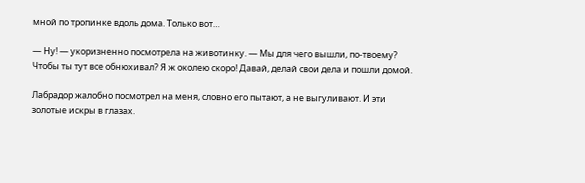мной по тропинке вдоль дома. Только вот…

— Ну! — укоризненно посмотрела на животинку. — Мы для чего вышли, по-твоему? Чтобы ты тут все обнюхивал? Я ж околею скоро! Давай, делай свои дела и пошли домой.

Лабрадор жалобно посмотрел на меня, словно его пытают, а не выгуливают. И эти золотые искры в глазах.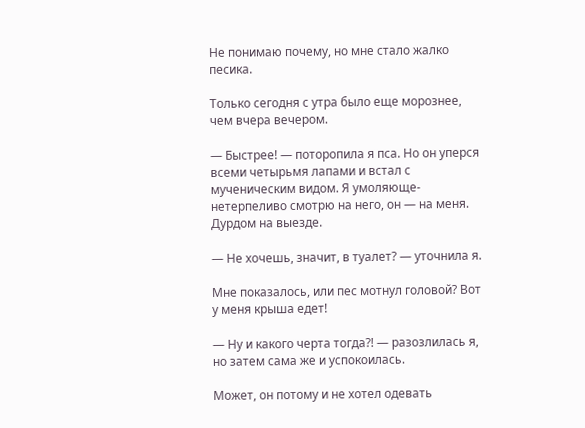Не понимаю почему, но мне стало жалко песика.

Только сегодня с утра было еще морознее, чем вчера вечером.

— Быстрее! — поторопила я пса. Но он уперся всеми четырьмя лапами и встал с мученическим видом. Я умоляюще-нетерпеливо смотрю на него, он — на меня. Дурдом на выезде.

— Не хочешь, значит, в туалет? — уточнила я.

Мне показалось, или пес мотнул головой? Вот у меня крыша едет!

— Ну и какого черта тогда?! — разозлилась я, но затем сама же и успокоилась.

Может, он потому и не хотел одевать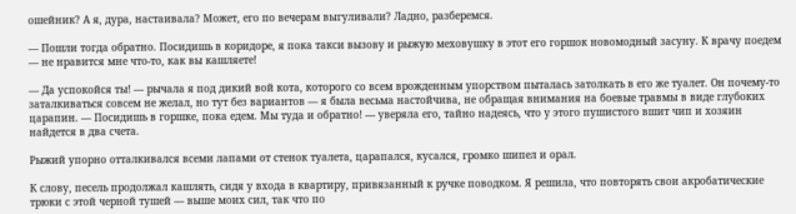ошейник? А я, дура, настаивала? Может, его по вечерам выгуливали? Ладно, разберемся.

— Пошли тогда обратно. Посидишь в коридоре, я пока такси вызову и рыжую меховушку в этот его горшок новомодный засуну. К врачу поедем — не нравится мне что-то, как вы кашляете!

— Да успокойся ты! — рычала я под дикий вой кота, которого со всем врожденным упорством пыталась затолкать в его же туалет. Он почему-то заталкиваться совсем не желал, но тут без вариантов — я была весьма настойчива, не обращая внимания на боевые травмы в виде глубоких царапин. — Посидишь в горшке, пока едем. Мы туда и обратно! — уверяла его, тайно надеясь, что у этого пушистого вшит чип и хозяин найдется в два счета.

Рыжий упорно отталкивался всеми лапами от стенок туалета, царапался, кусался, громко шипел и орал.

К слову, песель продолжал кашлять, сидя у входа в квартиру, привязанный к ручке поводком. Я решила, что повторять свои акробатические трюки с этой черной тушей — выше моих сил, так что по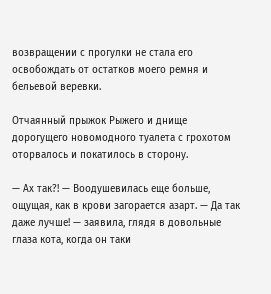возвращении с прогулки не стала его освобождать от остатков моего ремня и бельевой веревки.

Отчаянный прыжок Рыжего и днище дорогущего новомодного туалета с грохотом оторвалось и покатилось в сторону.

— Ах так?! — Воодушевилась еще больше, ощущая, как в крови загорается азарт. — Да так даже лучше! — заявила, глядя в довольные глаза кота, когда он таки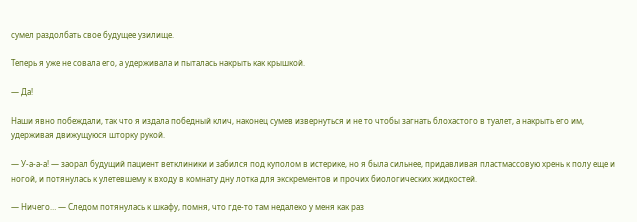сумел раздолбать свое будущее узилище.

Теперь я уже не совала его, а удерживала и пыталась накрыть как крышкой.

— Да!

Наши явно побеждали, так что я издала победный клич, наконец сумев извернуться и не то чтобы загнать блохастого в туалет, а накрыть его им, удерживая движущуюся шторку рукой.

— У-а-а-а! — заорал будущий пациент ветклиники и забился под куполом в истерике, но я была сильнее, придавливая пластмассовую хрень к полу еще и ногой, и потянулась к улетевшему к входу в комнату дну лотка для экскрементов и прочих биологических жидкостей.

— Ничего… — Следом потянулась к шкафу, помня, что где-то там недалеко у меня как раз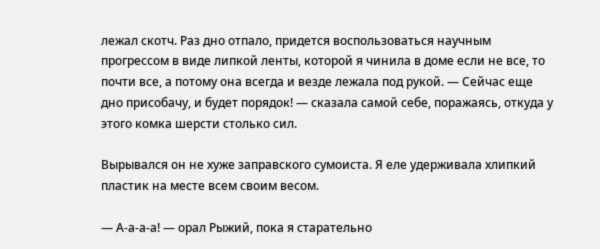лежал скотч. Раз дно отпало, придется воспользоваться научным прогрессом в виде липкой ленты, которой я чинила в доме если не все, то почти все, а потому она всегда и везде лежала под рукой. — Сейчас еще дно присобачу, и будет порядок! — сказала самой себе, поражаясь, откуда у этого комка шерсти столько сил.

Вырывался он не хуже заправского сумоиста. Я еле удерживала хлипкий пластик на месте всем своим весом.

— А-а-а-а! — орал Рыжий, пока я старательно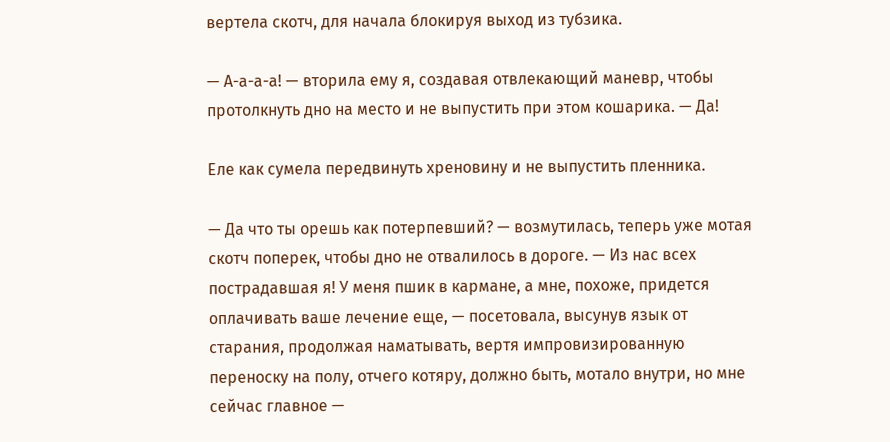вертела скотч, для начала блокируя выход из тубзика.

— А-а-а-а! — вторила ему я, создавая отвлекающий маневр, чтобы протолкнуть дно на место и не выпустить при этом кошарика. — Да!

Еле как сумела передвинуть хреновину и не выпустить пленника.

— Да что ты орешь как потерпевший? — возмутилась, теперь уже мотая скотч поперек, чтобы дно не отвалилось в дороге. — Из нас всех пострадавшая я! У меня пшик в кармане, а мне, похоже, придется оплачивать ваше лечение еще, — посетовала, высунув язык от старания, продолжая наматывать, вертя импровизированную переноску на полу, отчего котяру, должно быть, мотало внутри, но мне сейчас главное —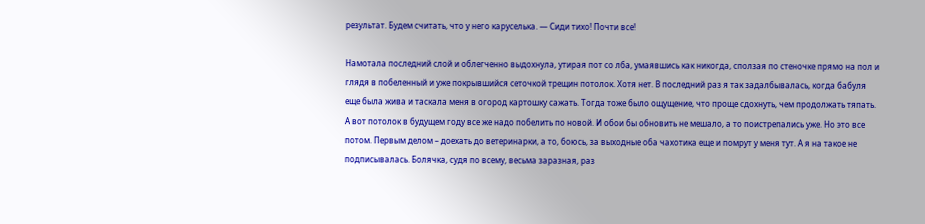результат. Будем считать, что у него каруселька. — Сиди тихо! Почти все!

Намотала последний слой и облегченно выдохнула, утирая пот со лба, умаявшись как никогда, сползая по стеночке прямо на пол и глядя в побеленный и уже покрывшийся сеточкой трещин потолок. Хотя нет. В последний раз я так задалбывалась, когда бабуля еще была жива и таскала меня в огород картошку сажать. Тогда тоже было ощущение, что проще сдохнуть, чем продолжать тяпать. А вот потолок в будущем году все же надо побелить по новой. И обои бы обновить не мешало, а то поистрепались уже. Но это все потом. Первым делом – доехать до ветеринарки, а то, боюсь, за выходные оба чахотика еще и помрут у меня тут. А я на такое не подписывалась. Болячка, судя по всему, весьма заразная, раз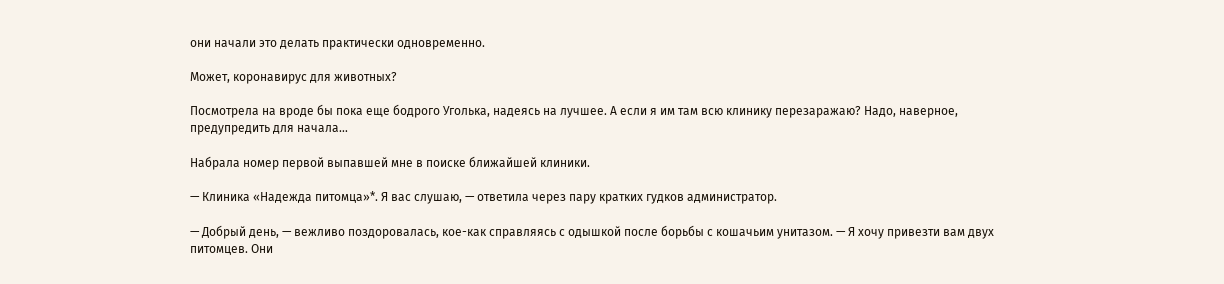они начали это делать практически одновременно.

Может, коронавирус для животных?

Посмотрела на вроде бы пока еще бодрого Уголька, надеясь на лучшее. А если я им там всю клинику перезаражаю? Надо, наверное, предупредить для начала…

Набрала номер первой выпавшей мне в поиске ближайшей клиники.

— Клиника «Надежда питомца»*. Я вас слушаю, — ответила через пару кратких гудков администратор.

— Добрый день, — вежливо поздоровалась, кое-как справляясь с одышкой после борьбы с кошачьим унитазом. — Я хочу привезти вам двух питомцев. Они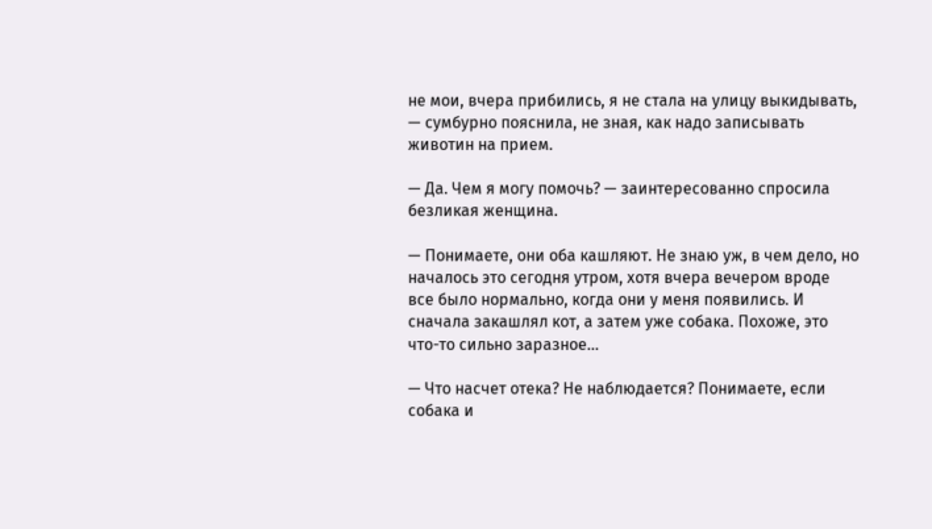не мои, вчера прибились, я не стала на улицу выкидывать, — сумбурно пояснила, не зная, как надо записывать животин на прием.

— Да. Чем я могу помочь? — заинтересованно спросила безликая женщина.

— Понимаете, они оба кашляют. Не знаю уж, в чем дело, но началось это сегодня утром, хотя вчера вечером вроде все было нормально, когда они у меня появились. И сначала закашлял кот, а затем уже собака. Похоже, это что-то сильно заразное…

— Что насчет отека? Не наблюдается? Понимаете, если собака и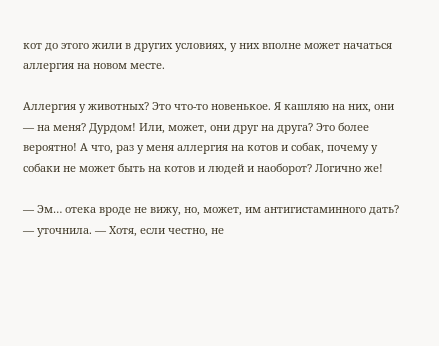кот до этого жили в других условиях, у них вполне может начаться аллергия на новом месте.

Аллергия у животных? Это что-то новенькое. Я кашляю на них, они — на меня? Дурдом! Или, может, они друг на друга? Это более вероятно! А что, раз у меня аллергия на котов и собак, почему у собаки не может быть на котов и людей и наоборот? Логично же!

— Эм… отека вроде не вижу, но, может, им антигистаминного дать? — уточнила. — Хотя, если честно, не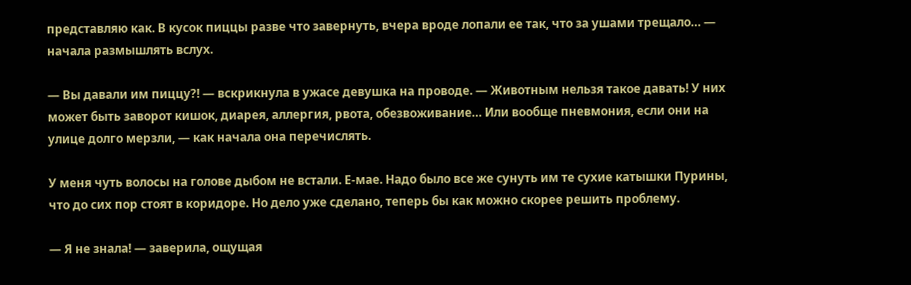представляю как. В кусок пиццы разве что завернуть, вчера вроде лопали ее так, что за ушами трещало… — начала размышлять вслух.

— Вы давали им пиццу?! — вскрикнула в ужасе девушка на проводе. — Животным нельзя такое давать! У них может быть заворот кишок, диарея, аллергия, рвота, обезвоживание… Или вообще пневмония, если они на улице долго мерзли, — как начала она перечислять.

У меня чуть волосы на голове дыбом не встали. Е-мае. Надо было все же сунуть им те сухие катышки Пурины, что до сих пор стоят в коридоре. Но дело уже сделано, теперь бы как можно скорее решить проблему.

— Я не знала! — заверила, ощущая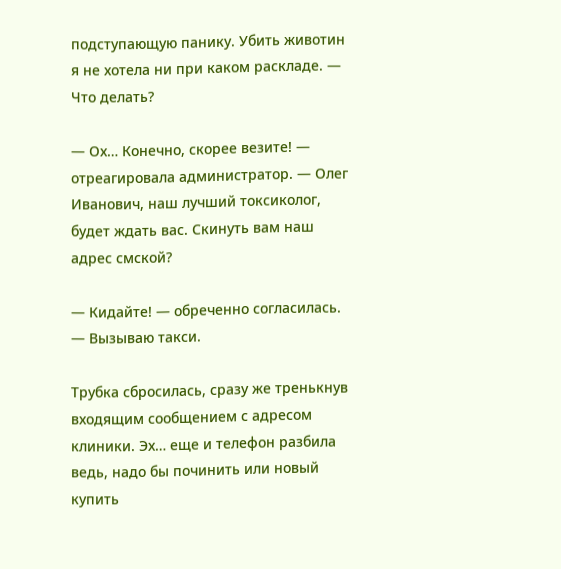подступающую панику. Убить животин я не хотела ни при каком раскладе. — Что делать?

— Ох… Конечно, скорее везите! — отреагировала администратор. — Олег Иванович, наш лучший токсиколог, будет ждать вас. Скинуть вам наш адрес смской?

— Кидайте! — обреченно согласилась. — Вызываю такси.

Трубка сбросилась, сразу же тренькнув входящим сообщением с адресом клиники. Эх… еще и телефон разбила ведь, надо бы починить или новый купить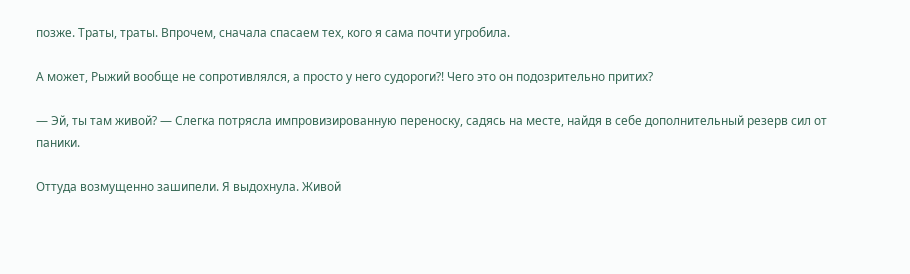позже. Траты, траты. Впрочем, сначала спасаем тех, кого я сама почти угробила.

А может, Рыжий вообще не сопротивлялся, а просто у него судороги?! Чего это он подозрительно притих?

— Эй, ты там живой? — Слегка потрясла импровизированную переноску, садясь на месте, найдя в себе дополнительный резерв сил от паники.

Оттуда возмущенно зашипели. Я выдохнула. Живой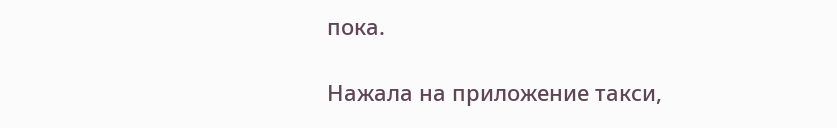пока.

Нажала на приложение такси,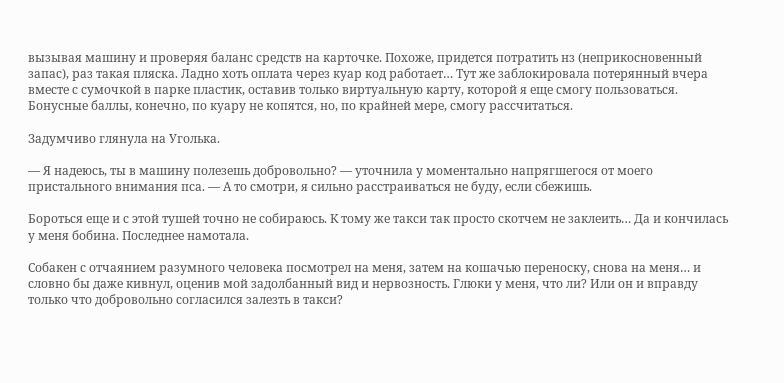вызывая машину и проверяя баланс средств на карточке. Похоже, придется потратить нз (неприкосновенный запас), раз такая пляска. Ладно хоть оплата через куар код работает… Тут же заблокировала потерянный вчера вместе с сумочкой в парке пластик, оставив только виртуальную карту, которой я еще смогу пользоваться. Бонусные баллы, конечно, по куару не копятся, но, по крайней мере, смогу рассчитаться.

Задумчиво глянула на Уголька.

— Я надеюсь, ты в машину полезешь добровольно? — уточнила у моментально напрягшегося от моего пристального внимания пса. — А то смотри, я сильно расстраиваться не буду, если сбежишь.

Бороться еще и с этой тушей точно не собираюсь. К тому же такси так просто скотчем не заклеить… Да и кончилась у меня бобина. Последнее намотала.

Собакен с отчаянием разумного человека посмотрел на меня, затем на кошачью переноску, снова на меня… и словно бы даже кивнул, оценив мой задолбанный вид и нервозность. Глюки у меня, что ли? Или он и вправду только что добровольно согласился залезть в такси?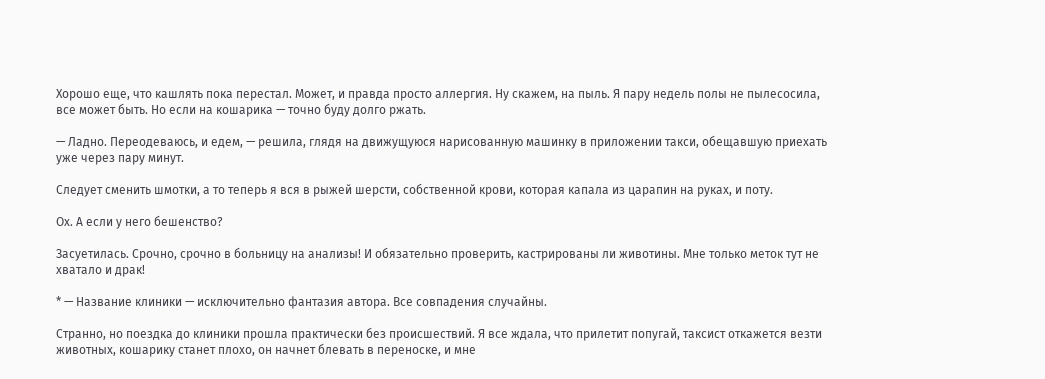Хорошо еще, что кашлять пока перестал. Может, и правда просто аллергия. Ну скажем, на пыль. Я пару недель полы не пылесосила, все может быть. Но если на кошарика — точно буду долго ржать.

— Ладно. Переодеваюсь, и едем, — решила, глядя на движущуюся нарисованную машинку в приложении такси, обещавшую приехать уже через пару минут.

Следует сменить шмотки, а то теперь я вся в рыжей шерсти, собственной крови, которая капала из царапин на руках, и поту.

Ох. А если у него бешенство?

Засуетилась. Срочно, срочно в больницу на анализы! И обязательно проверить, кастрированы ли животины. Мне только меток тут не хватало и драк!

* — Название клиники — исключительно фантазия автора. Все совпадения случайны.

Странно, но поездка до клиники прошла практически без происшествий. Я все ждала, что прилетит попугай, таксист откажется везти животных, кошарику станет плохо, он начнет блевать в переноске, и мне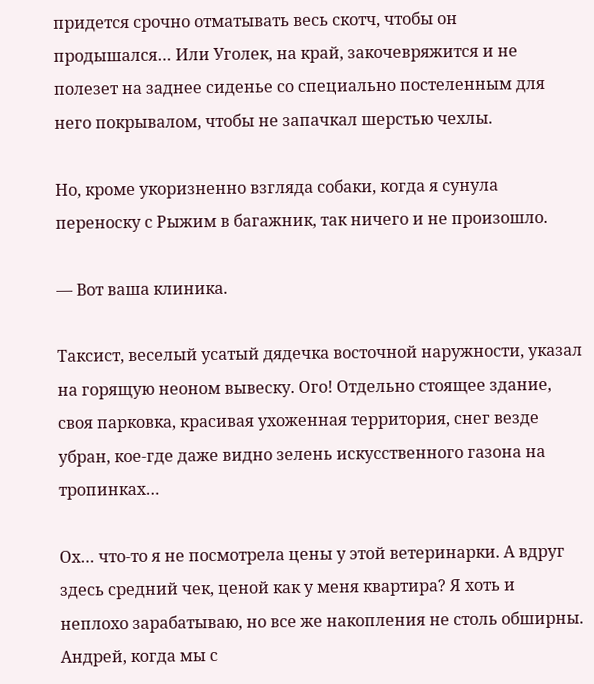придется срочно отматывать весь скотч, чтобы он продышался… Или Уголек, на край, закочевряжится и не полезет на заднее сиденье со специально постеленным для него покрывалом, чтобы не запачкал шерстью чехлы.

Но, кроме укоризненно взгляда собаки, когда я сунула переноску с Рыжим в багажник, так ничего и не произошло.

— Вот ваша клиника.

Таксист, веселый усатый дядечка восточной наружности, указал на горящую неоном вывеску. Ого! Отдельно стоящее здание, своя парковка, красивая ухоженная территория, снег везде убран, кое-где даже видно зелень искусственного газона на тропинках…

Ох… что-то я не посмотрела цены у этой ветеринарки. А вдруг здесь средний чек, ценой как у меня квартира? Я хоть и неплохо зарабатываю, но все же накопления не столь обширны. Андрей, когда мы с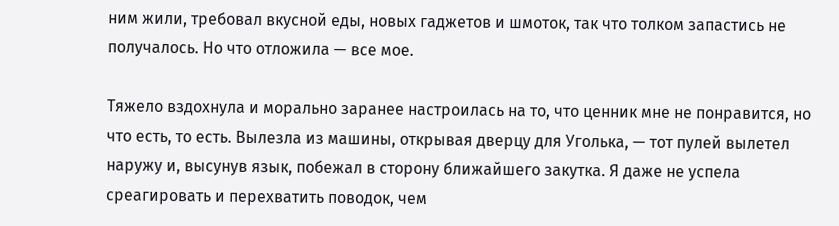ним жили, требовал вкусной еды, новых гаджетов и шмоток, так что толком запастись не получалось. Но что отложила — все мое.

Тяжело вздохнула и морально заранее настроилась на то, что ценник мне не понравится, но что есть, то есть. Вылезла из машины, открывая дверцу для Уголька, — тот пулей вылетел наружу и, высунув язык, побежал в сторону ближайшего закутка. Я даже не успела среагировать и перехватить поводок, чем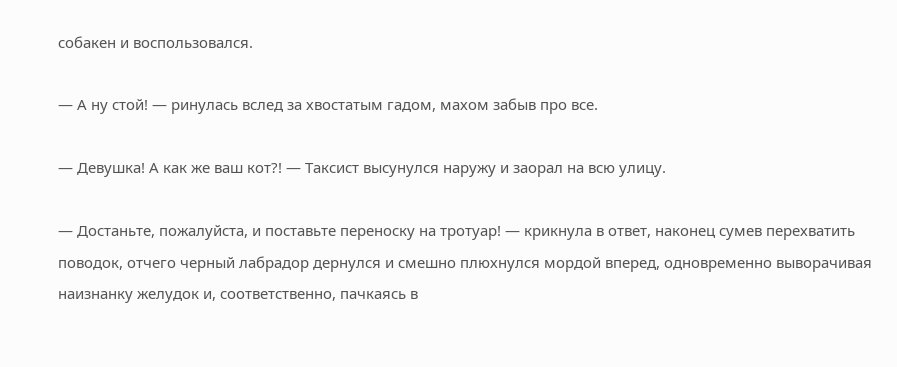собакен и воспользовался.

— А ну стой! — ринулась вслед за хвостатым гадом, махом забыв про все.

— Девушка! А как же ваш кот?! — Таксист высунулся наружу и заорал на всю улицу.

— Достаньте, пожалуйста, и поставьте переноску на тротуар! — крикнула в ответ, наконец сумев перехватить поводок, отчего черный лабрадор дернулся и смешно плюхнулся мордой вперед, одновременно выворачивая наизнанку желудок и, соответственно, пачкаясь в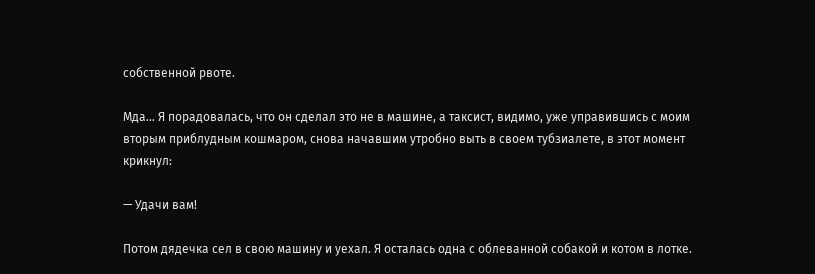собственной рвоте.

Мда… Я порадовалась, что он сделал это не в машине, а таксист, видимо, уже управившись с моим вторым приблудным кошмаром, снова начавшим утробно выть в своем тубзиалете, в этот момент крикнул:

— Удачи вам!

Потом дядечка сел в свою машину и уехал. Я осталась одна с облеванной собакой и котом в лотке.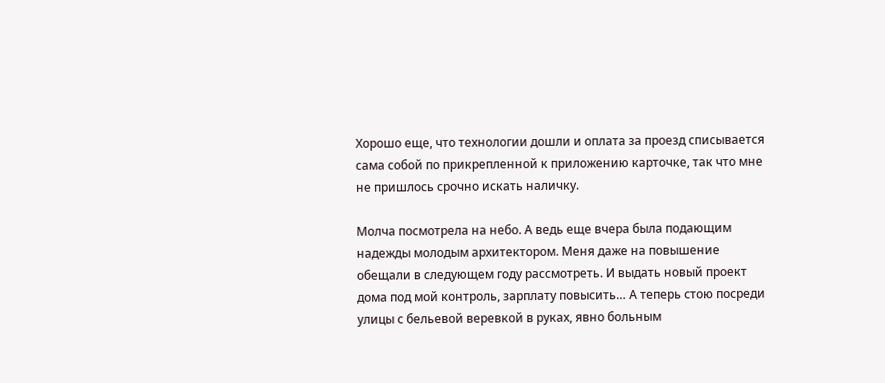Хорошо еще, что технологии дошли и оплата за проезд списывается сама собой по прикрепленной к приложению карточке, так что мне не пришлось срочно искать наличку.

Молча посмотрела на небо. А ведь еще вчера была подающим надежды молодым архитектором. Меня даже на повышение обещали в следующем году рассмотреть. И выдать новый проект дома под мой контроль, зарплату повысить… А теперь стою посреди улицы с бельевой веревкой в руках, явно больным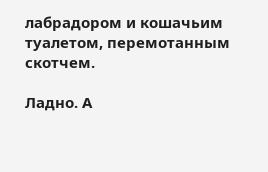лабрадором и кошачьим туалетом, перемотанным скотчем.

Ладно. А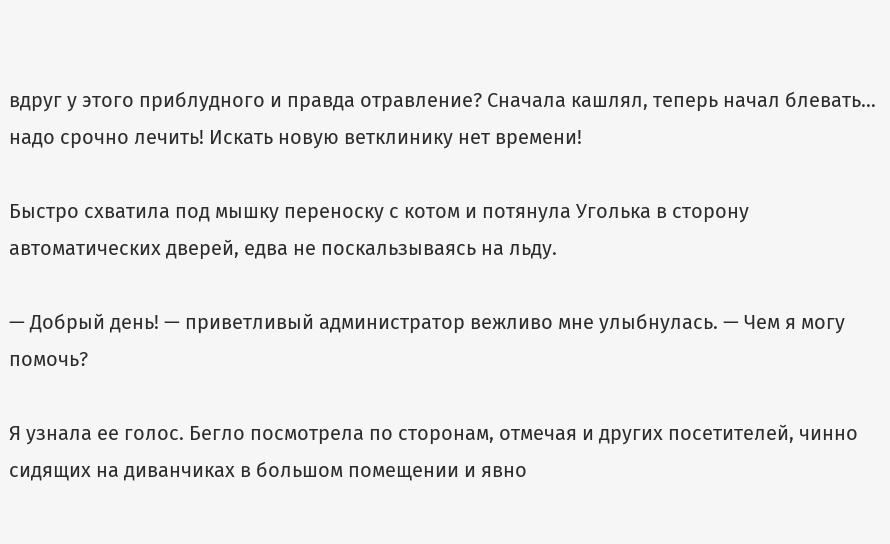вдруг у этого приблудного и правда отравление? Сначала кашлял, теперь начал блевать… надо срочно лечить! Искать новую ветклинику нет времени!

Быстро схватила под мышку переноску с котом и потянула Уголька в сторону автоматических дверей, едва не поскальзываясь на льду.

— Добрый день! — приветливый администратор вежливо мне улыбнулась. — Чем я могу помочь?

Я узнала ее голос. Бегло посмотрела по сторонам, отмечая и других посетителей, чинно сидящих на диванчиках в большом помещении и явно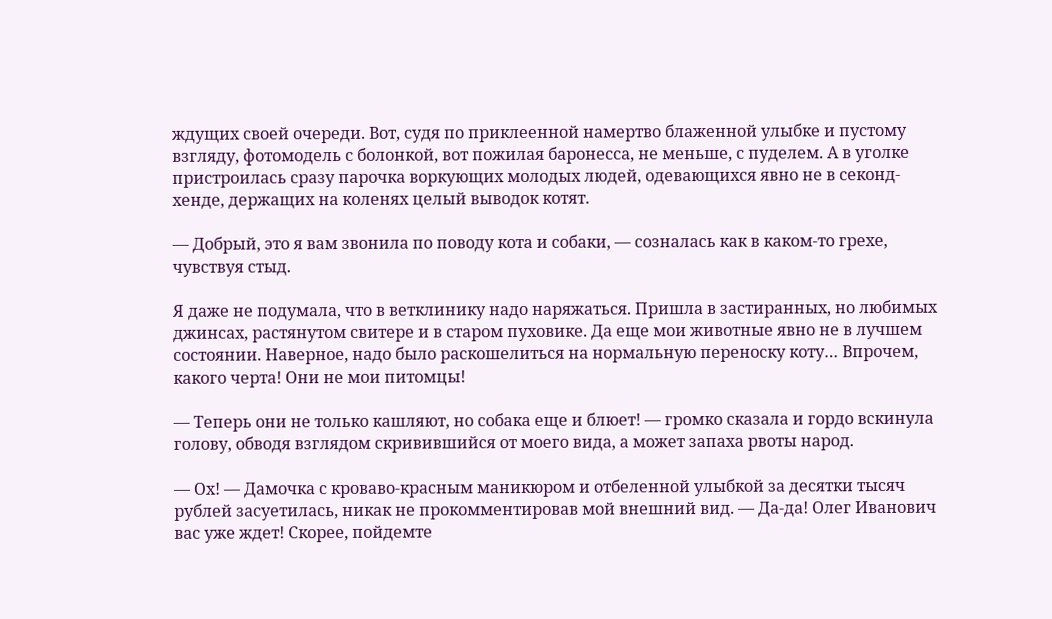ждущих своей очереди. Вот, судя по приклеенной намертво блаженной улыбке и пустому взгляду, фотомодель с болонкой, вот пожилая баронесса, не меньше, с пуделем. А в уголке пристроилась сразу парочка воркующих молодых людей, одевающихся явно не в секонд-хенде, держащих на коленях целый выводок котят.

— Добрый, это я вам звонила по поводу кота и собаки, — созналась как в каком-то грехе, чувствуя стыд.

Я даже не подумала, что в ветклинику надо наряжаться. Пришла в застиранных, но любимых джинсах, растянутом свитере и в старом пуховике. Да еще мои животные явно не в лучшем состоянии. Наверное, надо было раскошелиться на нормальную переноску коту… Впрочем, какого черта! Они не мои питомцы!

— Теперь они не только кашляют, но собака еще и блюет! — громко сказала и гордо вскинула голову, обводя взглядом скривившийся от моего вида, а может запаха рвоты народ.

— Ох! — Дамочка с кроваво-красным маникюром и отбеленной улыбкой за десятки тысяч рублей засуетилась, никак не прокомментировав мой внешний вид. — Да-да! Олег Иванович вас уже ждет! Скорее, пойдемте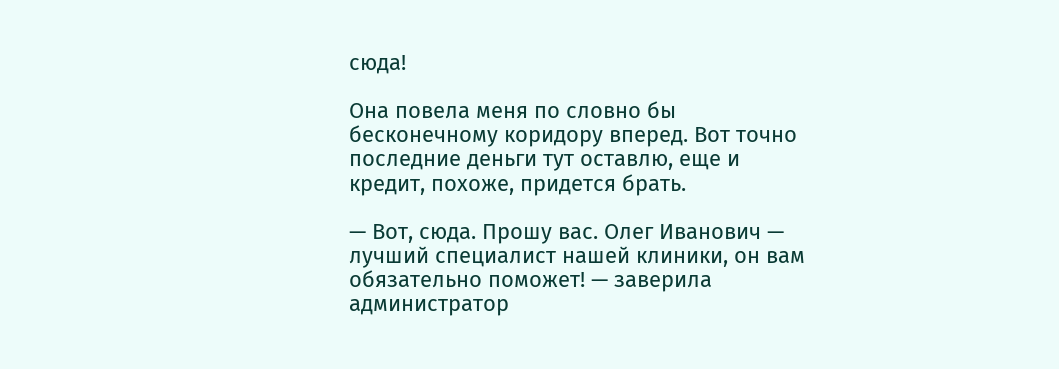сюда!

Она повела меня по словно бы бесконечному коридору вперед. Вот точно последние деньги тут оставлю, еще и кредит, похоже, придется брать.

— Вот, сюда. Прошу вас. Олег Иванович — лучший специалист нашей клиники, он вам обязательно поможет! — заверила администратор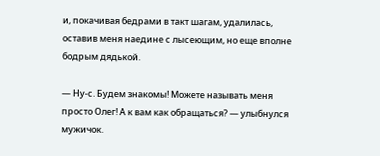и, покачивая бедрами в такт шагам, удалилась, оставив меня наедине с лысеющим, но еще вполне бодрым дядькой.

— Ну-с. Будем знакомы! Можете называть меня просто Олег! А к вам как обращаться? — улыбнулся мужичок.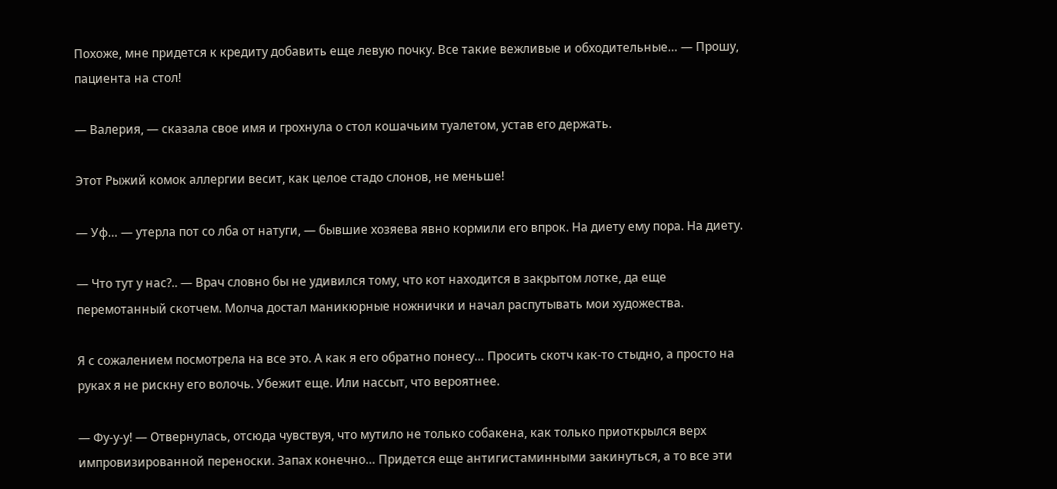Похоже, мне придется к кредиту добавить еще левую почку. Все такие вежливые и обходительные… — Прошу, пациента на стол!

— Валерия, — сказала свое имя и грохнула о стол кошачьим туалетом, устав его держать.

Этот Рыжий комок аллергии весит, как целое стадо слонов, не меньше!

— Уф… — утерла пот со лба от натуги, — бывшие хозяева явно кормили его впрок. На диету ему пора. На диету.

— Что тут у нас?.. — Врач словно бы не удивился тому, что кот находится в закрытом лотке, да еще перемотанный скотчем. Молча достал маникюрные ножнички и начал распутывать мои художества.

Я с сожалением посмотрела на все это. А как я его обратно понесу… Просить скотч как-то стыдно, а просто на руках я не рискну его волочь. Убежит еще. Или нассыт, что вероятнее.

— Фу-у-у! — Отвернулась, отсюда чувствуя, что мутило не только собакена, как только приоткрылся верх импровизированной переноски. Запах конечно… Придется еще антигистаминными закинуться, а то все эти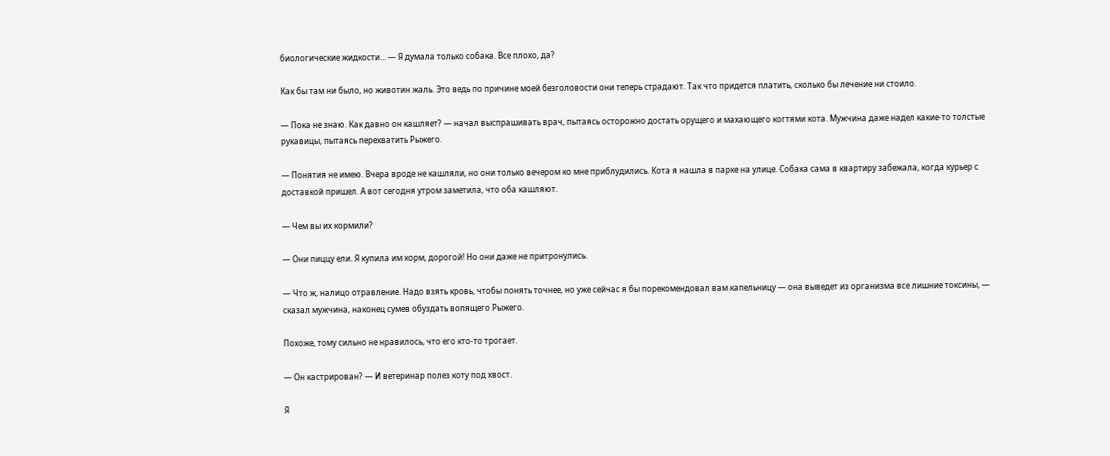биологические жидкости… — Я думала только собака. Все плохо, да?

Как бы там ни было, но животин жаль. Это ведь по причине моей безголовости они теперь страдают. Так что придется платить, сколько бы лечение ни стоило.

— Пока не знаю. Как давно он кашляет? — начал выспрашивать врач, пытаясь осторожно достать орущего и махающего когтями кота. Мужчина даже надел какие-то толстые рукавицы, пытаясь перехватить Рыжего.

— Понятия не имею. Вчера вроде не кашляли, но они только вечером ко мне приблудились. Кота я нашла в парке на улице. Собака сама в квартиру забежала, когда курьер с доставкой пришел. А вот сегодня утром заметила, что оба кашляют.

— Чем вы их кормили?

— Они пиццу ели. Я купила им корм, дорогой! Но они даже не притронулись.

— Что ж, налицо отравление. Надо взять кровь, чтобы понять точнее, но уже сейчас я бы порекомендовал вам капельницу — она выведет из организма все лишние токсины, — сказал мужчина, наконец сумев обуздать вопящего Рыжего.

Похоже, тому сильно не нравилось, что его кто-то трогает.

— Он кастрирован? — И ветеринар полез коту под хвост.

Я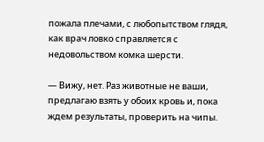пожала плечами, с любопытством глядя, как врач ловко справляется с недовольством комка шерсти.

— Вижу, нет. Раз животные не ваши, предлагаю взять у обоих кровь и, пока ждем результаты, проверить на чипы.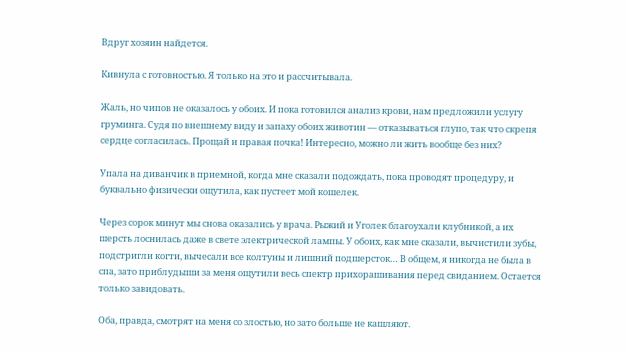Вдруг хозяин найдется.

Кивнула с готовностью. Я только на это и рассчитывала.

Жаль, но чипов не оказалось у обоих. И пока готовился анализ крови, нам предложили услугу груминга. Судя по внешнему виду и запаху обоих животин — отказываться глупо, так что скрепя сердце согласилась. Прощай и правая почка! Интересно, можно ли жить вообще без них?

Упала на диванчик в приемной, когда мне сказали подождать, пока проводят процедуру, и буквально физически ощутила, как пустеет мой кошелек.

Через сорок минут мы снова оказались у врача. Рыжий и Уголек благоухали клубникой, а их шерсть лоснилась даже в свете электрической лампы. У обоих, как мне сказали, вычистили зубы, подстригли когти, вычесали все колтуны и лишний подшерсток… В общем, я никогда не была в спа, зато приблудыши за меня ощутили весь спектр прихорашивания перед свиданием. Остается только завидовать.

Оба, правда, смотрят на меня со злостью, но зато больше не кашляют.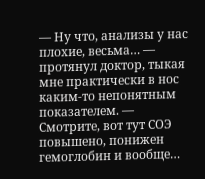— Ну что, анализы у нас плохие, весьма… — протянул доктор, тыкая мне практически в нос каким-то непонятным показателем. — Смотрите, вот тут СОЭ повышено, понижен гемоглобин и вообще…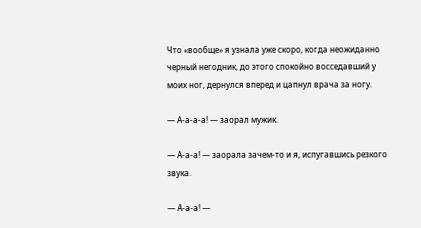Что «вообще» я узнала уже скоро, когда неожиданно черный негодник, до этого спокойно восседавший у моих ног, дернулся вперед и цапнул врача за ногу.

— А-а-а-а! — заорал мужик.

— А-а-а! — заорала зачем-то и я, испугавшись резкого звука.

— А-а-а! —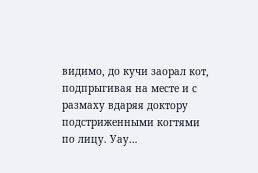видимо, до кучи заорал кот, подпрыгивая на месте и с размаху вдаряя доктору подстриженными когтями по лицу. Уау…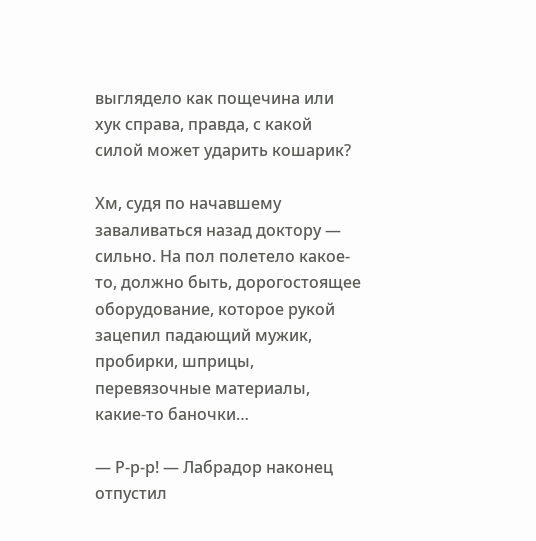выглядело как пощечина или хук справа, правда, с какой силой может ударить кошарик?

Хм, судя по начавшему заваливаться назад доктору — сильно. На пол полетело какое-то, должно быть, дорогостоящее оборудование, которое рукой зацепил падающий мужик, пробирки, шприцы, перевязочные материалы, какие-то баночки…

— Р-р-р! — Лабрадор наконец отпустил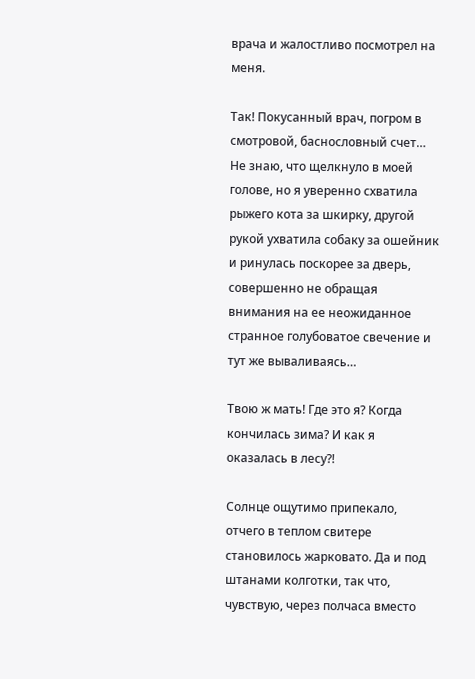врача и жалостливо посмотрел на меня.

Так! Покусанный врач, погром в смотровой, баснословный счет… Не знаю, что щелкнуло в моей голове, но я уверенно схватила рыжего кота за шкирку, другой рукой ухватила собаку за ошейник и ринулась поскорее за дверь, совершенно не обращая внимания на ее неожиданное странное голубоватое свечение и тут же вываливаясь…

Твою ж мать! Где это я? Когда кончилась зима? И как я оказалась в лесу?!

Солнце ощутимо припекало, отчего в теплом свитере становилось жарковато. Да и под штанами колготки, так что, чувствую, через полчаса вместо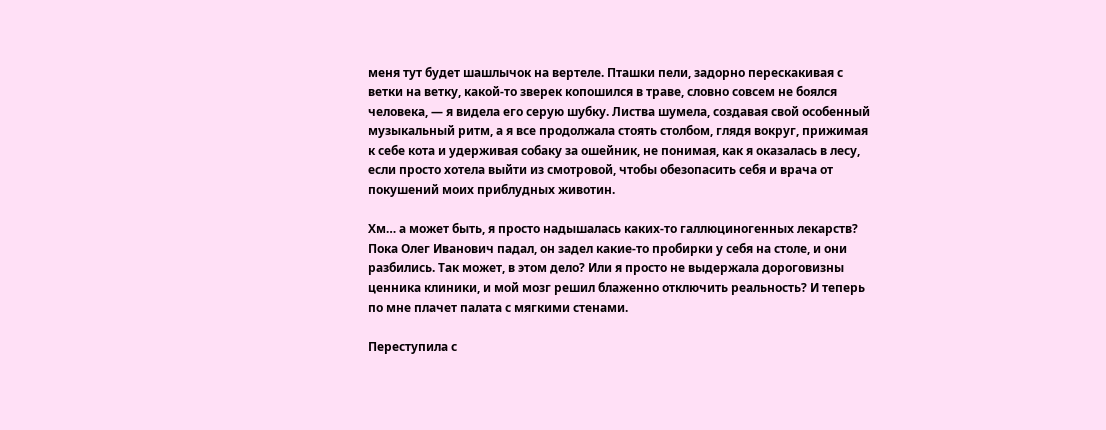меня тут будет шашлычок на вертеле. Пташки пели, задорно перескакивая с ветки на ветку, какой-то зверек копошился в траве, словно совсем не боялся человека, — я видела его серую шубку. Листва шумела, создавая свой особенный музыкальный ритм, а я все продолжала стоять столбом, глядя вокруг, прижимая к себе кота и удерживая собаку за ошейник, не понимая, как я оказалась в лесу, если просто хотела выйти из смотровой, чтобы обезопасить себя и врача от покушений моих приблудных животин.

Хм… а может быть, я просто надышалась каких-то галлюциногенных лекарств? Пока Олег Иванович падал, он задел какие-то пробирки у себя на столе, и они разбились. Так может, в этом дело? Или я просто не выдержала дороговизны ценника клиники, и мой мозг решил блаженно отключить реальность? И теперь по мне плачет палата с мягкими стенами.

Переступила с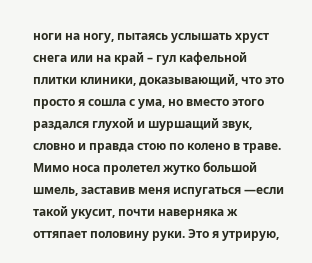ноги на ногу, пытаясь услышать хруст снега или на край – гул кафельной плитки клиники, доказывающий, что это просто я сошла с ума, но вместо этого раздался глухой и шуршащий звук, словно и правда стою по колено в траве. Мимо носа пролетел жутко большой шмель, заставив меня испугаться —если такой укусит, почти наверняка ж оттяпает половину руки. Это я утрирую,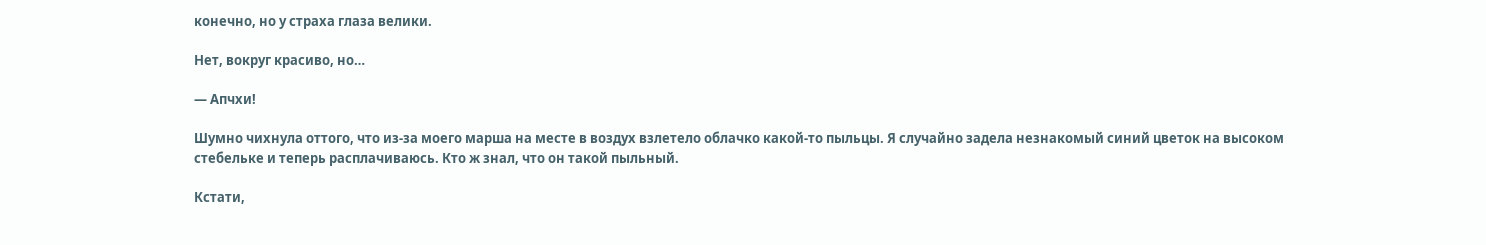конечно, но у страха глаза велики.

Нет, вокруг красиво, но…

— Апчхи!

Шумно чихнула оттого, что из-за моего марша на месте в воздух взлетело облачко какой-то пыльцы. Я случайно задела незнакомый синий цветок на высоком стебельке и теперь расплачиваюсь. Кто ж знал, что он такой пыльный.

Кстати,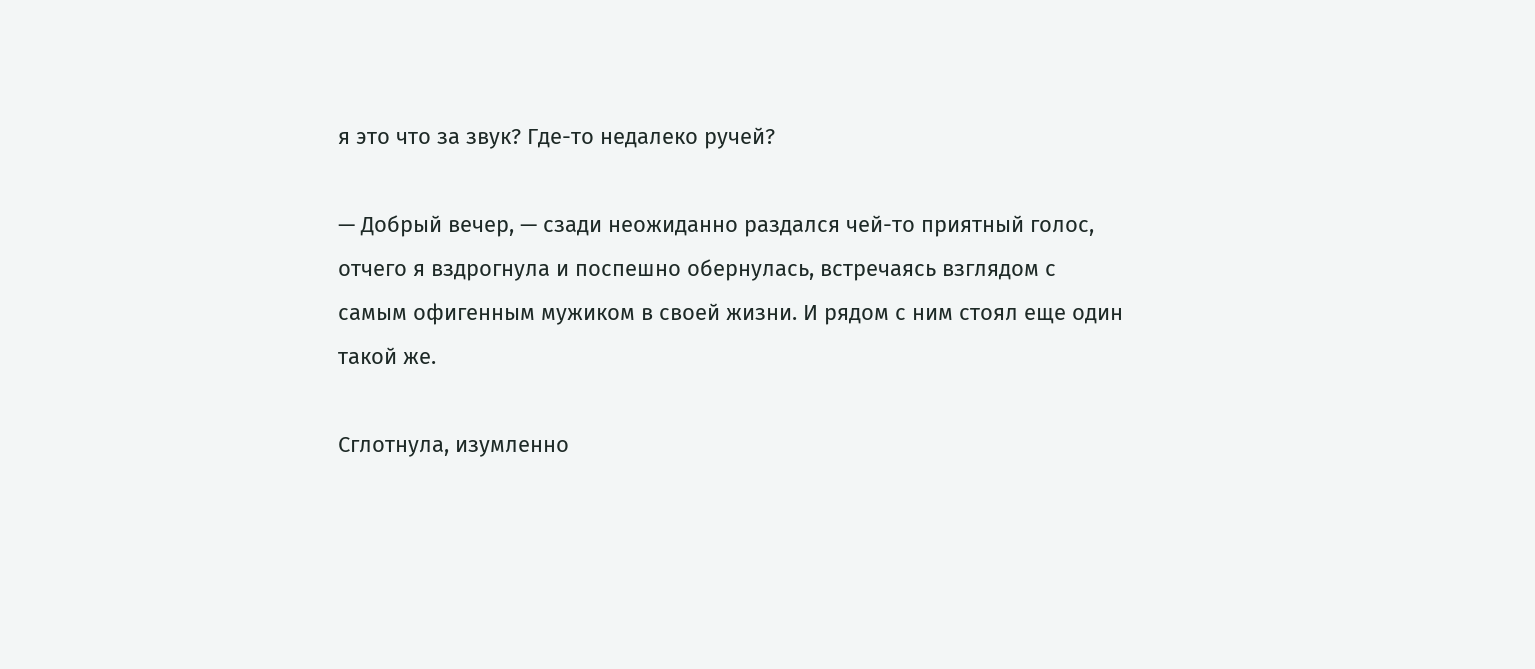я это что за звук? Где-то недалеко ручей?

— Добрый вечер, — сзади неожиданно раздался чей-то приятный голос, отчего я вздрогнула и поспешно обернулась, встречаясь взглядом с самым офигенным мужиком в своей жизни. И рядом с ним стоял еще один такой же.

Сглотнула, изумленно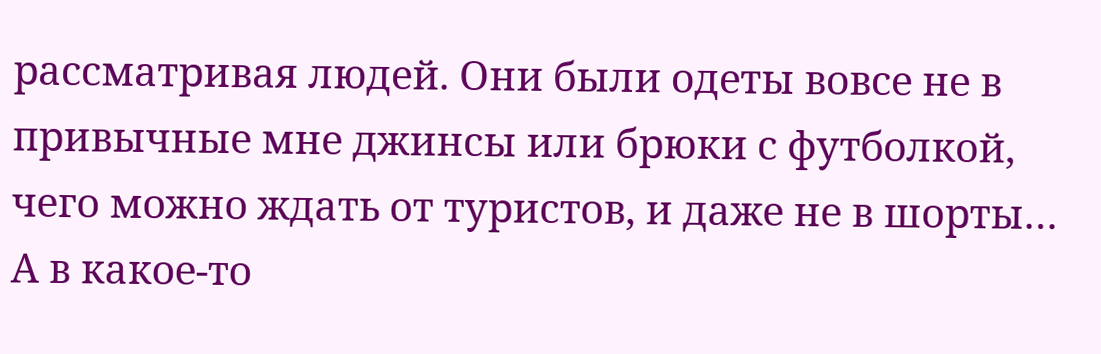рассматривая людей. Они были одеты вовсе не в привычные мне джинсы или брюки с футболкой, чего можно ждать от туристов, и даже не в шорты… А в какое-то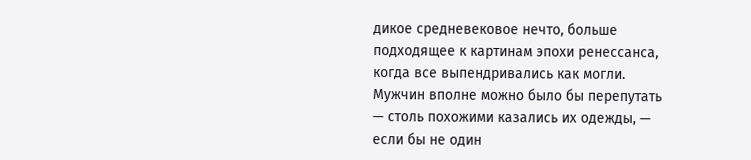дикое средневековое нечто, больше подходящее к картинам эпохи ренессанса, когда все выпендривались как могли. Мужчин вполне можно было бы перепутать — столь похожими казались их одежды, — если бы не один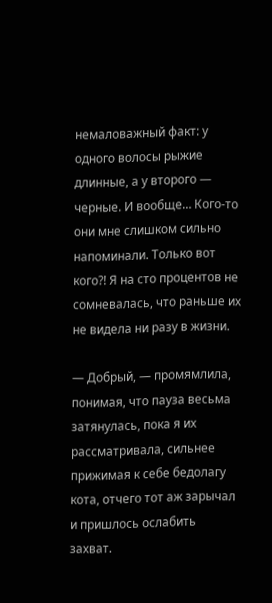немаловажный факт: у одного волосы рыжие длинные, а у второго — черные. И вообще… Кого-то они мне слишком сильно напоминали. Только вот кого?! Я на сто процентов не сомневалась, что раньше их не видела ни разу в жизни.

— Добрый, — промямлила, понимая, что пауза весьма затянулась, пока я их рассматривала, сильнее прижимая к себе бедолагу кота, отчего тот аж зарычал и пришлось ослабить захват.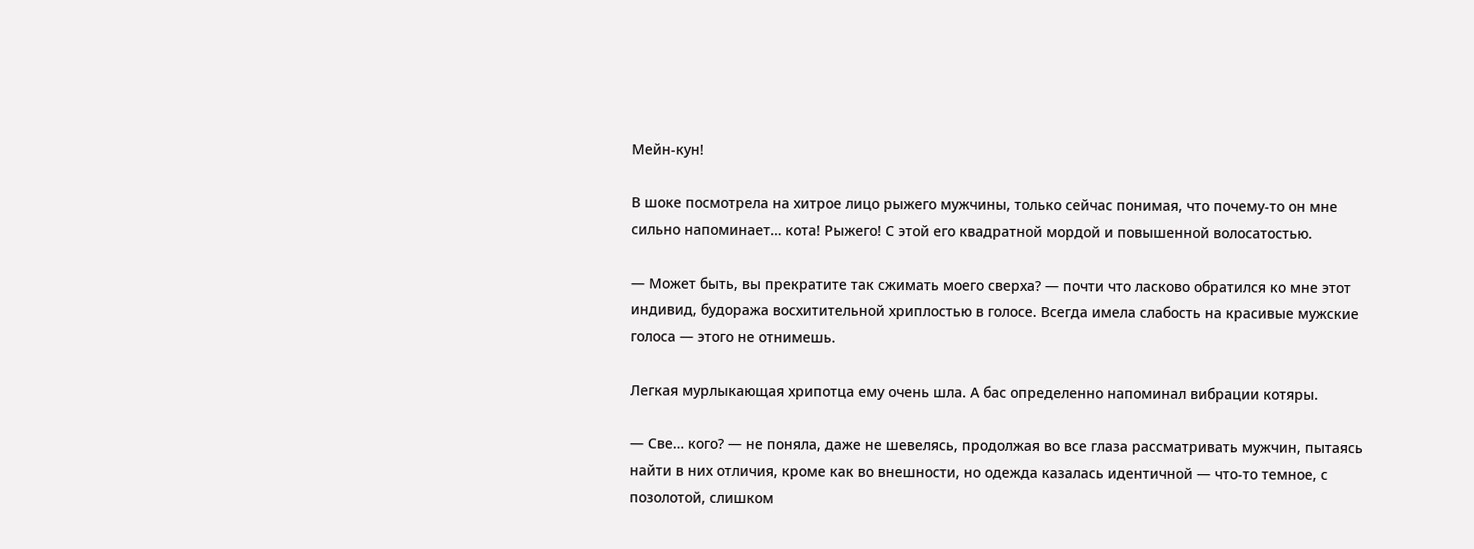Мейн-кун!

В шоке посмотрела на хитрое лицо рыжего мужчины, только сейчас понимая, что почему-то он мне сильно напоминает… кота! Рыжего! С этой его квадратной мордой и повышенной волосатостью.

— Может быть, вы прекратите так сжимать моего сверха? — почти что ласково обратился ко мне этот индивид, будоража восхитительной хриплостью в голосе. Всегда имела слабость на красивые мужские голоса — этого не отнимешь.

Легкая мурлыкающая хрипотца ему очень шла. А бас определенно напоминал вибрации котяры.

— Све… кого? — не поняла, даже не шевелясь, продолжая во все глаза рассматривать мужчин, пытаясь найти в них отличия, кроме как во внешности, но одежда казалась идентичной — что-то темное, с позолотой, слишком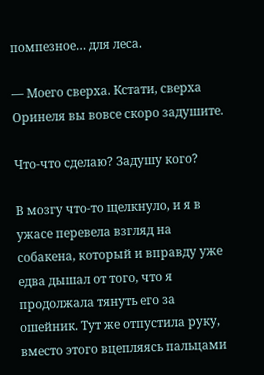помпезное… для леса.

— Моего сверха. Кстати, сверха Оринеля вы вовсе скоро задушите.

Что-что сделаю? Задушу кого?

В мозгу что-то щелкнуло, и я в ужасе перевела взгляд на собакена, который и вправду уже едва дышал от того, что я продолжала тянуть его за ошейник. Тут же отпустила руку, вместо этого вцепляясь пальцами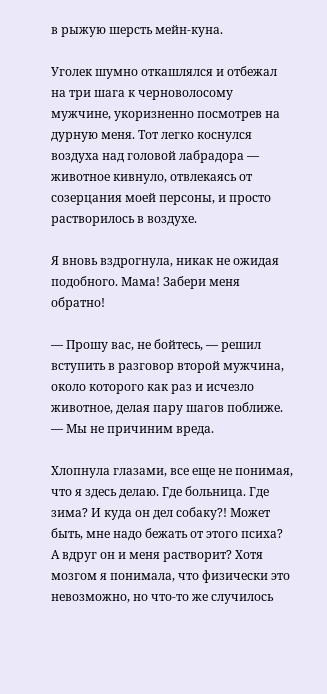в рыжую шерсть мейн-куна.

Уголек шумно откашлялся и отбежал на три шага к черноволосому мужчине, укоризненно посмотрев на дурную меня. Тот легко коснулся воздуха над головой лабрадора — животное кивнуло, отвлекаясь от созерцания моей персоны, и просто растворилось в воздухе.

Я вновь вздрогнула, никак не ожидая подобного. Мама! Забери меня обратно!

— Прошу вас, не бойтесь, — решил вступить в разговор второй мужчина, около которого как раз и исчезло животное, делая пару шагов поближе. — Мы не причиним вреда.

Хлопнула глазами, все еще не понимая, что я здесь делаю. Где больница. Где зима? И куда он дел собаку?! Может быть, мне надо бежать от этого психа? А вдруг он и меня растворит? Хотя мозгом я понимала, что физически это невозможно, но что-то же случилось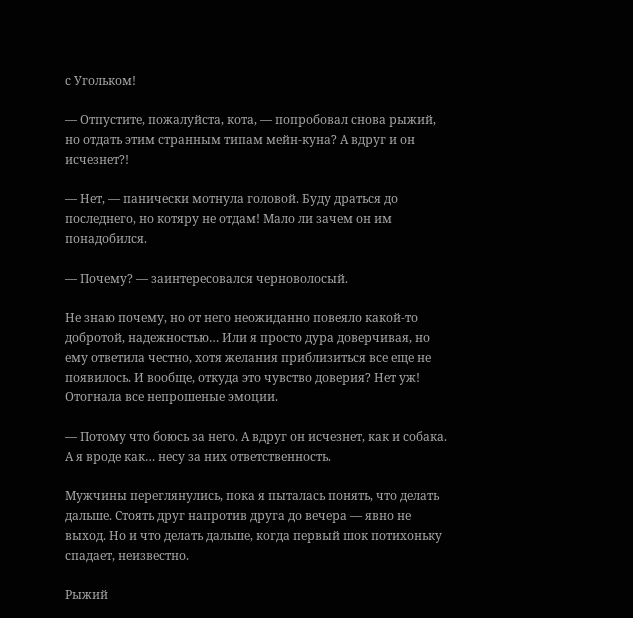с Угольком!

— Отпустите, пожалуйста, кота, — попробовал снова рыжий, но отдать этим странным типам мейн-куна? А вдруг и он исчезнет?!

— Нет, — панически мотнула головой. Буду драться до последнего, но котяру не отдам! Мало ли зачем он им понадобился.

— Почему? — заинтересовался черноволосый.

Не знаю почему, но от него неожиданно повеяло какой-то добротой, надежностью… Или я просто дура доверчивая, но ему ответила честно, хотя желания приблизиться все еще не появилось. И вообще, откуда это чувство доверия? Нет уж! Отогнала все непрошеные эмоции.

— Потому что боюсь за него. А вдруг он исчезнет, как и собака. А я вроде как… несу за них ответственность.

Мужчины переглянулись, пока я пыталась понять, что делать дальше. Стоять друг напротив друга до вечера — явно не выход. Но и что делать дальше, когда первый шок потихоньку спадает, неизвестно.

Рыжий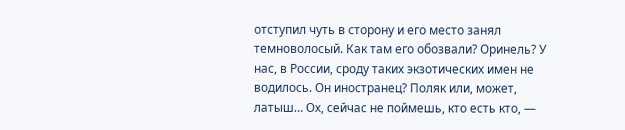отступил чуть в сторону и его место занял темноволосый. Как там его обозвали? Оринель? У нас, в России, сроду таких экзотических имен не водилось. Он иностранец? Поляк или, может, латыш… Ох, сейчас не поймешь, кто есть кто, —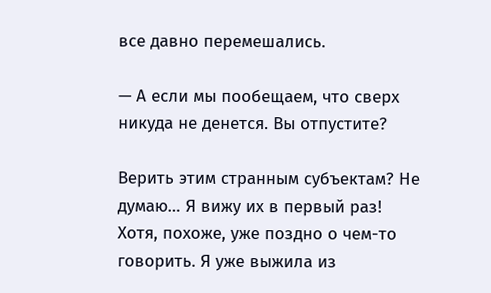все давно перемешались.

— А если мы пообещаем, что сверх никуда не денется. Вы отпустите?

Верить этим странным субъектам? Не думаю… Я вижу их в первый раз! Хотя, похоже, уже поздно о чем-то говорить. Я уже выжила из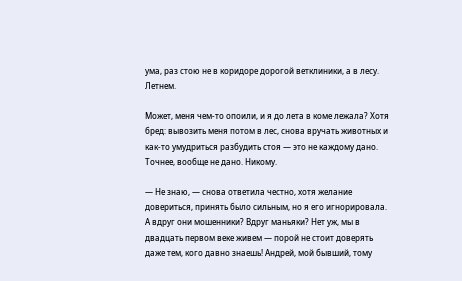ума, раз стою не в коридоре дорогой ветклиники, а в лесу. Летнем.

Может, меня чем-то опоили, и я до лета в коме лежала? Хотя бред: вывозить меня потом в лес, снова вручать животных и как-то умудриться разбудить стоя — это не каждому дано. Точнее, вообще не дано. Никому.

— Не знаю, — снова ответила честно, хотя желание довериться, принять было сильным, но я его игнорировала. А вдруг они мошенники? Вдруг маньяки? Нет уж, мы в двадцать первом веке живем — порой не стоит доверять даже тем, кого давно знаешь! Андрей, мой бывший, тому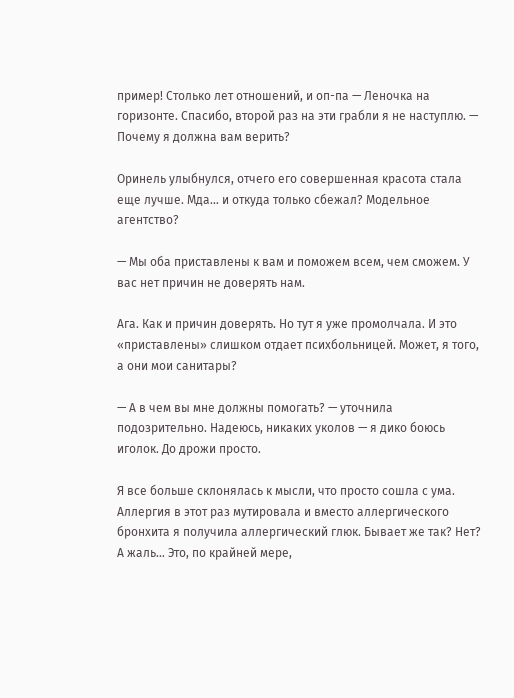пример! Столько лет отношений, и оп-па — Леночка на горизонте. Спасибо, второй раз на эти грабли я не наступлю. — Почему я должна вам верить?

Оринель улыбнулся, отчего его совершенная красота стала еще лучше. Мда… и откуда только сбежал? Модельное агентство?

— Мы оба приставлены к вам и поможем всем, чем сможем. У вас нет причин не доверять нам.

Ага. Как и причин доверять. Но тут я уже промолчала. И это «приставлены» слишком отдает психбольницей. Может, я того, а они мои санитары?

— А в чем вы мне должны помогать? — уточнила подозрительно. Надеюсь, никаких уколов — я дико боюсь иголок. До дрожи просто.

Я все больше склонялась к мысли, что просто сошла с ума. Аллергия в этот раз мутировала и вместо аллергического бронхита я получила аллергический глюк. Бывает же так? Нет? А жаль… Это, по крайней мере,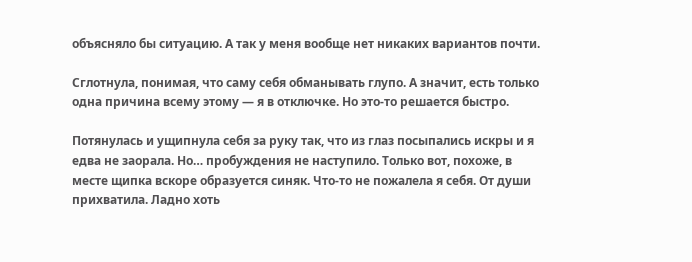объясняло бы ситуацию. А так у меня вообще нет никаких вариантов почти.

Сглотнула, понимая, что саму себя обманывать глупо. А значит, есть только одна причина всему этому — я в отключке. Но это-то решается быстро.

Потянулась и ущипнула себя за руку так, что из глаз посыпались искры и я едва не заорала. Но… пробуждения не наступило. Только вот, похоже, в месте щипка вскоре образуется синяк. Что-то не пожалела я себя. От души прихватила. Ладно хоть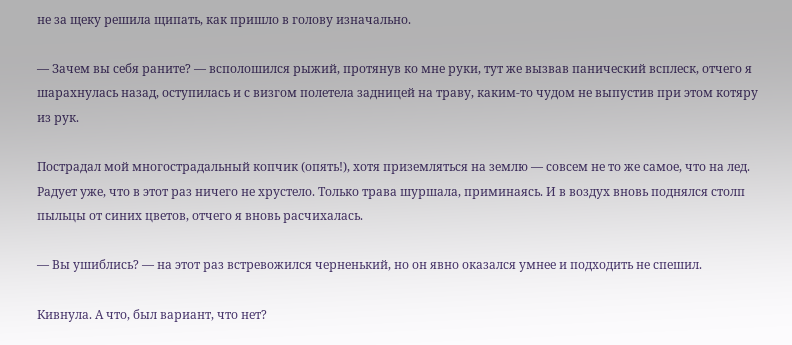не за щеку решила щипать, как пришло в голову изначально.

— Зачем вы себя раните? — всполошился рыжий, протянув ко мне руки, тут же вызвав панический всплеск, отчего я шарахнулась назад, оступилась и с визгом полетела задницей на траву, каким-то чудом не выпустив при этом котяру из рук.

Пострадал мой многострадальный копчик (опять!), хотя приземляться на землю — совсем не то же самое, что на лед. Радует уже, что в этот раз ничего не хрустело. Только трава шуршала, приминаясь. И в воздух вновь поднялся столп пыльцы от синих цветов, отчего я вновь расчихалась.

— Вы ушиблись? — на этот раз встревожился черненький, но он явно оказался умнее и подходить не спешил.

Кивнула. А что, был вариант, что нет?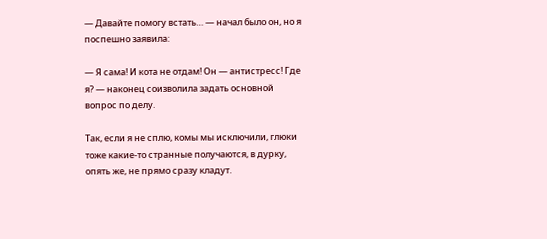— Давайте помогу встать… — начал было он, но я поспешно заявила:

— Я сама! И кота не отдам! Он — антистресс! Где я? — наконец соизволила задать основной вопрос по делу.

Так, если я не сплю, комы мы исключили, глюки тоже какие-то странные получаются, в дурку, опять же, не прямо сразу кладут.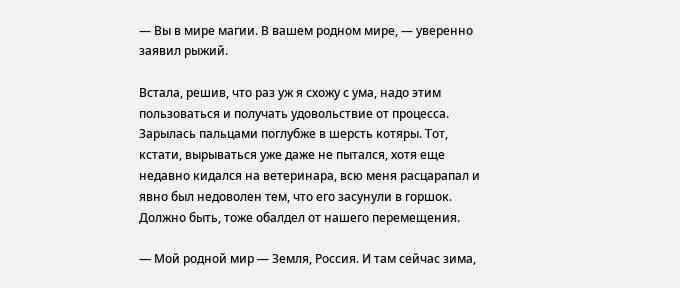— Вы в мире магии. В вашем родном мире, — уверенно заявил рыжий.

Встала, решив, что раз уж я схожу с ума, надо этим пользоваться и получать удовольствие от процесса. Зарылась пальцами поглубже в шерсть котяры. Тот, кстати, вырываться уже даже не пытался, хотя еще недавно кидался на ветеринара, всю меня расцарапал и явно был недоволен тем, что его засунули в горшок. Должно быть, тоже обалдел от нашего перемещения.

— Мой родной мир — Земля, Россия. И там сейчас зима,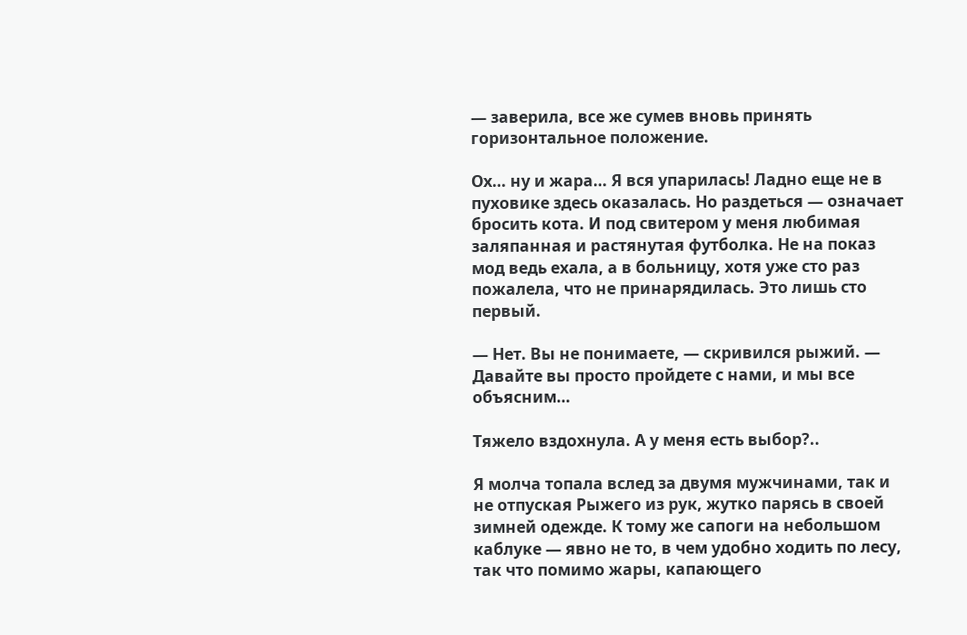— заверила, все же сумев вновь принять горизонтальное положение.

Ох… ну и жара… Я вся упарилась! Ладно еще не в пуховике здесь оказалась. Но раздеться — означает бросить кота. И под свитером у меня любимая заляпанная и растянутая футболка. Не на показ мод ведь ехала, а в больницу, хотя уже сто раз пожалела, что не принарядилась. Это лишь сто первый.

— Нет. Вы не понимаете, — скривился рыжий. — Давайте вы просто пройдете с нами, и мы все объясним…

Тяжело вздохнула. А у меня есть выбор?..

Я молча топала вслед за двумя мужчинами, так и не отпуская Рыжего из рук, жутко парясь в своей зимней одежде. К тому же сапоги на небольшом каблуке — явно не то, в чем удобно ходить по лесу, так что помимо жары, капающего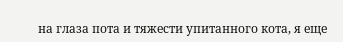на глаза пота и тяжести упитанного кота, я еще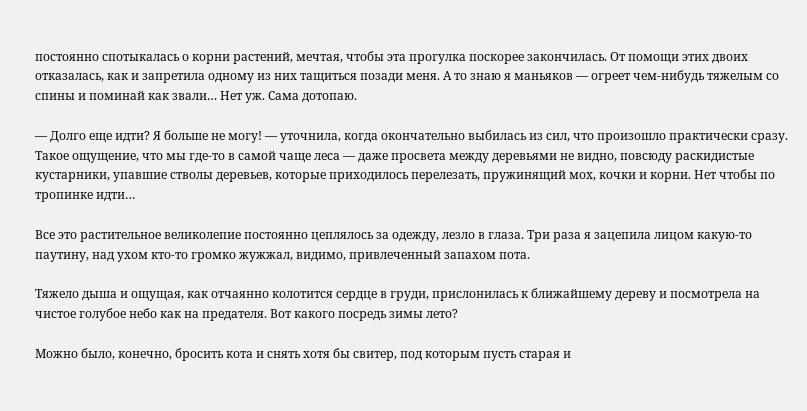постоянно спотыкалась о корни растений, мечтая, чтобы эта прогулка поскорее закончилась. От помощи этих двоих отказалась, как и запретила одному из них тащиться позади меня. А то знаю я маньяков — огреет чем-нибудь тяжелым со спины и поминай как звали… Нет уж. Сама дотопаю.

— Долго еще идти? Я больше не могу! — уточнила, когда окончательно выбилась из сил, что произошло практически сразу. Такое ощущение, что мы где-то в самой чаще леса — даже просвета между деревьями не видно, повсюду раскидистые кустарники, упавшие стволы деревьев, которые приходилось перелезать, пружинящий мох, кочки и корни. Нет чтобы по тропинке идти…

Все это растительное великолепие постоянно цеплялось за одежду, лезло в глаза. Три раза я зацепила лицом какую-то паутину, над ухом кто-то громко жужжал, видимо, привлеченный запахом пота.

Тяжело дыша и ощущая, как отчаянно колотится сердце в груди, прислонилась к ближайшему дереву и посмотрела на чистое голубое небо как на предателя. Вот какого посредь зимы лето?

Можно было, конечно, бросить кота и снять хотя бы свитер, под которым пусть старая и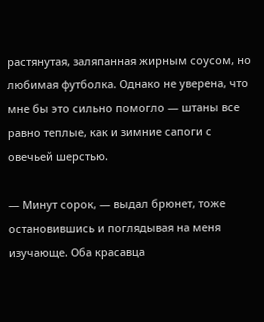растянутая, заляпанная жирным соусом, но любимая футболка. Однако не уверена, что мне бы это сильно помогло — штаны все равно теплые, как и зимние сапоги с овечьей шерстью.

— Минут сорок, — выдал брюнет, тоже остановившись и поглядывая на меня изучающе. Оба красавца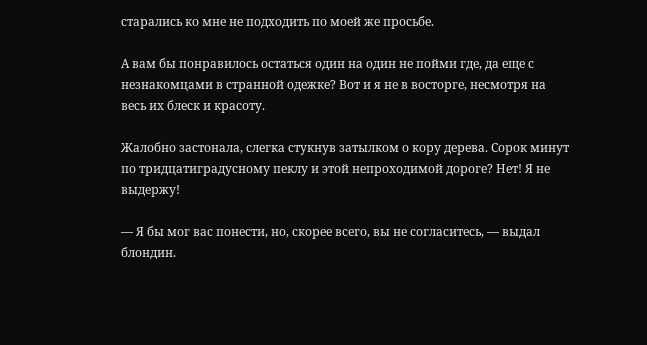старались ко мне не подходить по моей же просьбе.

А вам бы понравилось остаться один на один не пойми где, да еще с незнакомцами в странной одежке? Вот и я не в восторге, несмотря на весь их блеск и красоту.

Жалобно застонала, слегка стукнув затылком о кору дерева. Сорок минут по тридцатиградусному пеклу и этой непроходимой дороге? Нет! Я не выдержу!

— Я бы мог вас понести, но, скорее всего, вы не согласитесь, — выдал блондин.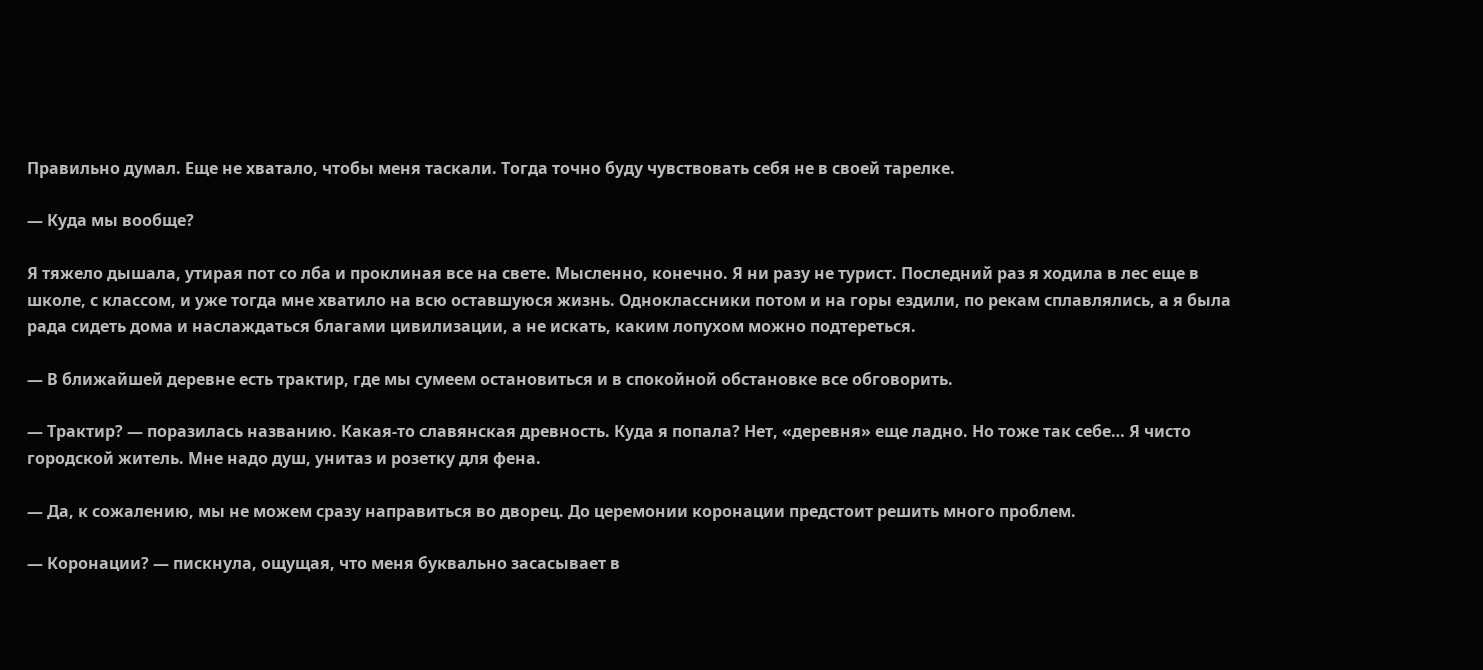Правильно думал. Еще не хватало, чтобы меня таскали. Тогда точно буду чувствовать себя не в своей тарелке.

— Куда мы вообще?

Я тяжело дышала, утирая пот со лба и проклиная все на свете. Мысленно, конечно. Я ни разу не турист. Последний раз я ходила в лес еще в школе, с классом, и уже тогда мне хватило на всю оставшуюся жизнь. Одноклассники потом и на горы ездили, по рекам сплавлялись, а я была рада сидеть дома и наслаждаться благами цивилизации, а не искать, каким лопухом можно подтереться.

— В ближайшей деревне есть трактир, где мы сумеем остановиться и в спокойной обстановке все обговорить.

— Трактир? — поразилась названию. Какая-то славянская древность. Куда я попала? Нет, «деревня» еще ладно. Но тоже так себе… Я чисто городской житель. Мне надо душ, унитаз и розетку для фена.

— Да, к сожалению, мы не можем сразу направиться во дворец. До церемонии коронации предстоит решить много проблем.

— Коронации? — пискнула, ощущая, что меня буквально засасывает в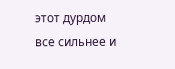этот дурдом все сильнее и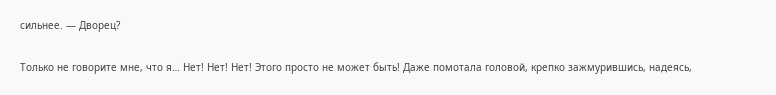сильнее. — Дворец?

Только не говорите мне, что я… Нет! Нет! Нет! Этого просто не может быть! Даже помотала головой, крепко зажмурившись, надеясь,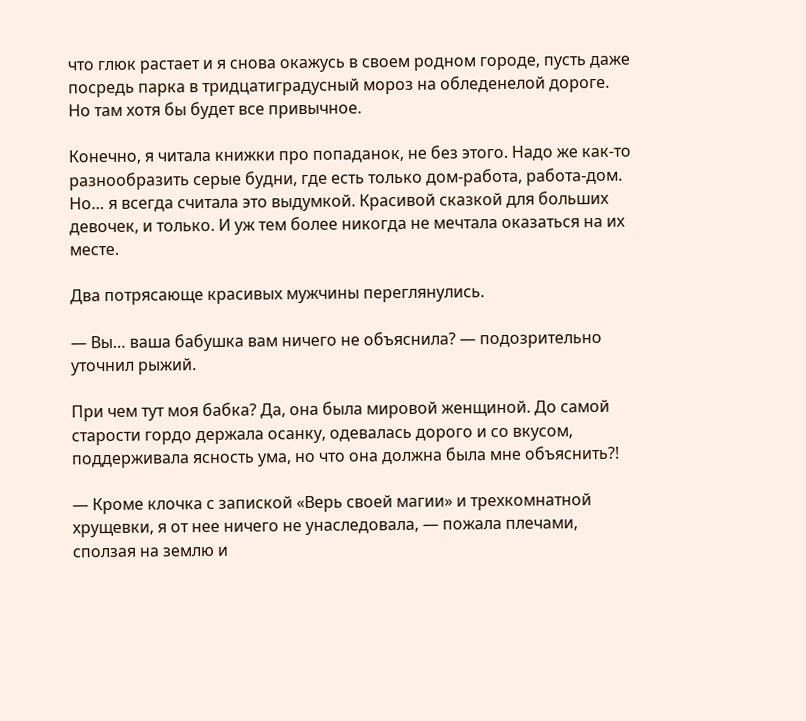что глюк растает и я снова окажусь в своем родном городе, пусть даже посредь парка в тридцатиградусный мороз на обледенелой дороге. Но там хотя бы будет все привычное.

Конечно, я читала книжки про попаданок, не без этого. Надо же как-то разнообразить серые будни, где есть только дом-работа, работа-дом. Но… я всегда считала это выдумкой. Красивой сказкой для больших девочек, и только. И уж тем более никогда не мечтала оказаться на их месте.

Два потрясающе красивых мужчины переглянулись.

— Вы… ваша бабушка вам ничего не объяснила? — подозрительно уточнил рыжий.

При чем тут моя бабка? Да, она была мировой женщиной. До самой старости гордо держала осанку, одевалась дорого и со вкусом, поддерживала ясность ума, но что она должна была мне объяснить?!

— Кроме клочка с запиской «Верь своей магии» и трехкомнатной хрущевки, я от нее ничего не унаследовала, — пожала плечами, сползая на землю и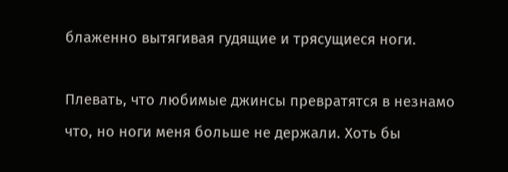блаженно вытягивая гудящие и трясущиеся ноги.

Плевать, что любимые джинсы превратятся в незнамо что, но ноги меня больше не держали. Хоть бы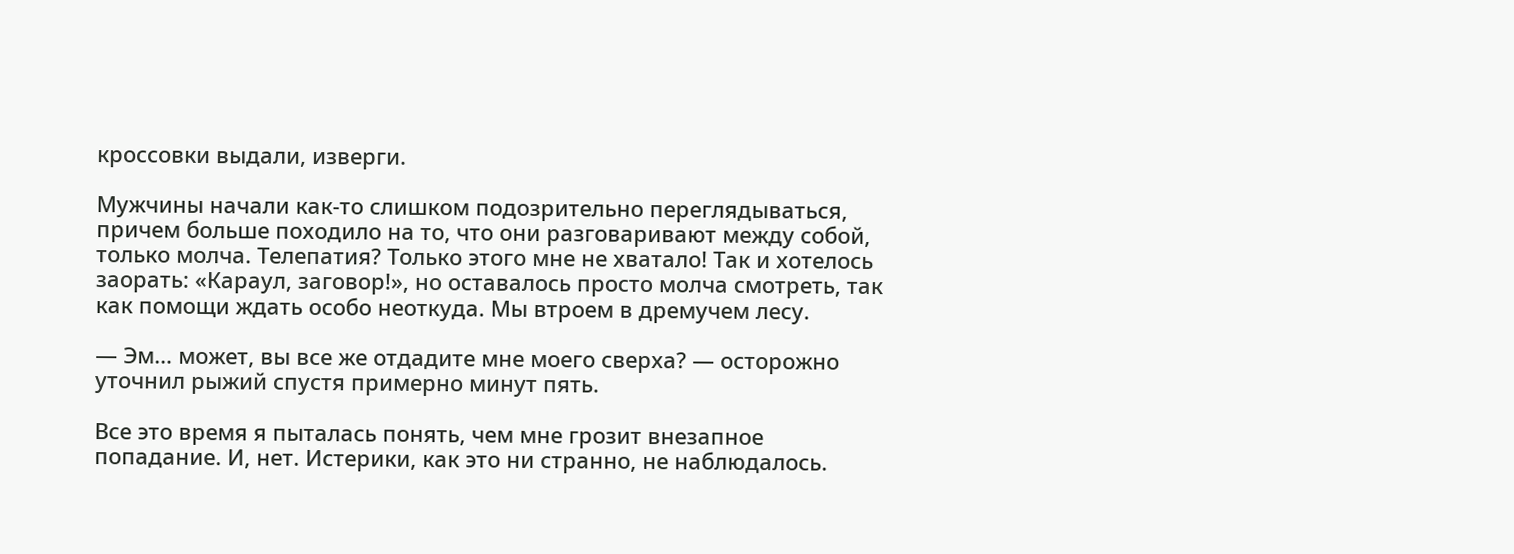кроссовки выдали, изверги.

Мужчины начали как-то слишком подозрительно переглядываться, причем больше походило на то, что они разговаривают между собой, только молча. Телепатия? Только этого мне не хватало! Так и хотелось заорать: «Караул, заговор!», но оставалось просто молча смотреть, так как помощи ждать особо неоткуда. Мы втроем в дремучем лесу.

— Эм… может, вы все же отдадите мне моего сверха? — осторожно уточнил рыжий спустя примерно минут пять.

Все это время я пыталась понять, чем мне грозит внезапное попадание. И, нет. Истерики, как это ни странно, не наблюдалось.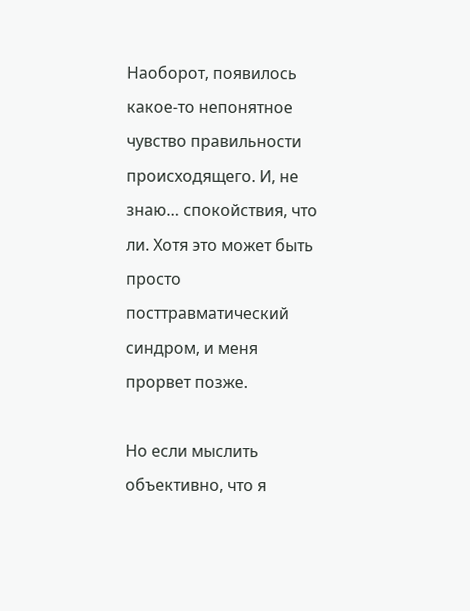Наоборот, появилось какое-то непонятное чувство правильности происходящего. И, не знаю… спокойствия, что ли. Хотя это может быть просто посттравматический синдром, и меня прорвет позже.

Но если мыслить объективно, что я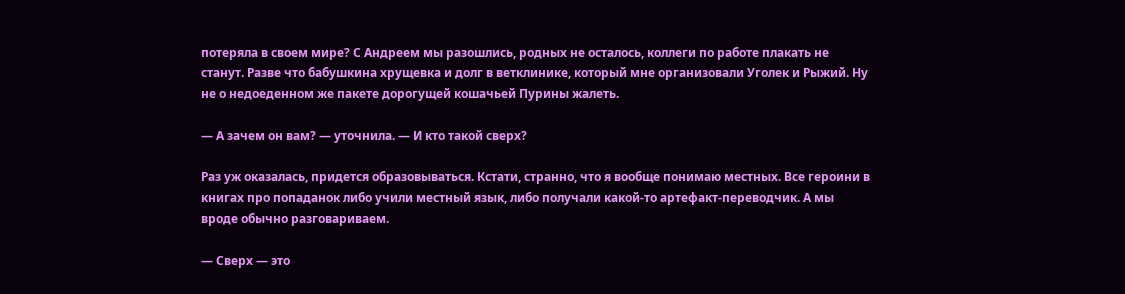потеряла в своем мире? С Андреем мы разошлись, родных не осталось, коллеги по работе плакать не станут. Разве что бабушкина хрущевка и долг в ветклинике, который мне организовали Уголек и Рыжий. Ну не о недоеденном же пакете дорогущей кошачьей Пурины жалеть.

— А зачем он вам? — уточнила. — И кто такой сверх?

Раз уж оказалась, придется образовываться. Кстати, странно, что я вообще понимаю местных. Все героини в книгах про попаданок либо учили местный язык, либо получали какой-то артефакт-переводчик. А мы вроде обычно разговариваем.

— Сверх — это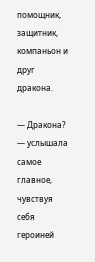помощник, защитник, компаньон и друг дракона.

— Дракона? — услышала самое главное, чувствуя себя героиней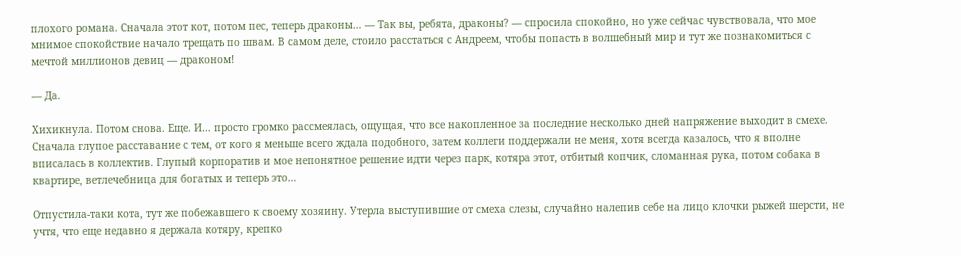плохого романа. Сначала этот кот, потом пес, теперь драконы… — Так вы, ребята, драконы? — спросила спокойно, но уже сейчас чувствовала, что мое мнимое спокойствие начало трещать по швам. В самом деле, стоило расстаться с Андреем, чтобы попасть в волшебный мир и тут же познакомиться с мечтой миллионов девиц — драконом!

— Да.

Хихикнула. Потом снова. Еще. И… просто громко рассмеялась, ощущая, что все накопленное за последние несколько дней напряжение выходит в смехе. Сначала глупое расставание с тем, от кого я меньше всего ждала подобного, затем коллеги поддержали не меня, хотя всегда казалось, что я вполне вписалась в коллектив. Глупый корпоратив и мое непонятное решение идти через парк, котяра этот, отбитый копчик, сломанная рука, потом собака в квартире, ветлечебница для богатых и теперь это…

Отпустила-таки кота, тут же побежавшего к своему хозяину. Утерла выступившие от смеха слезы, случайно налепив себе на лицо клочки рыжей шерсти, не учтя, что еще недавно я держала котяру, крепко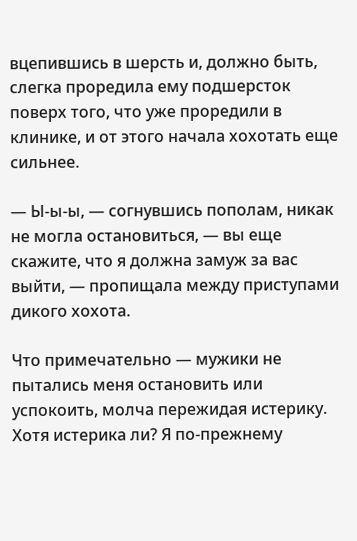вцепившись в шерсть и, должно быть, слегка проредила ему подшерсток поверх того, что уже проредили в клинике, и от этого начала хохотать еще сильнее.

— Ы-ы-ы, — согнувшись пополам, никак не могла остановиться, — вы еще скажите, что я должна замуж за вас выйти, — пропищала между приступами дикого хохота.

Что примечательно — мужики не пытались меня остановить или успокоить, молча пережидая истерику. Хотя истерика ли? Я по-прежнему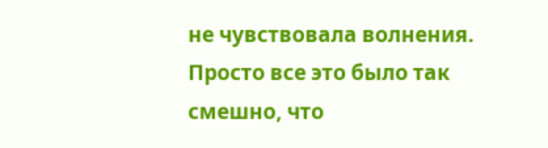не чувствовала волнения. Просто все это было так смешно, что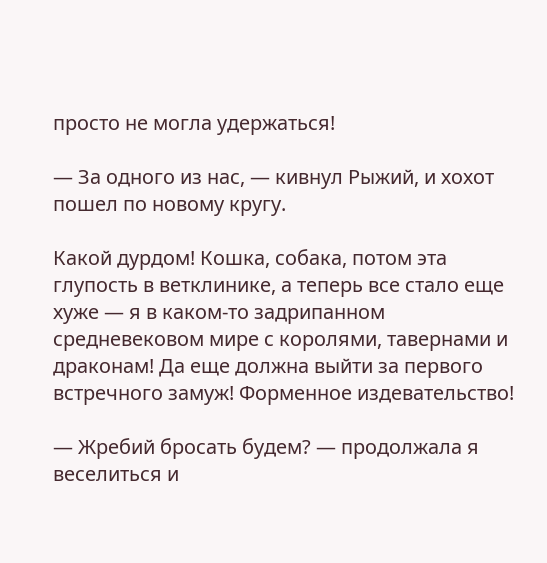просто не могла удержаться!

— За одного из нас, — кивнул Рыжий, и хохот пошел по новому кругу.

Какой дурдом! Кошка, собака, потом эта глупость в ветклинике, а теперь все стало еще хуже — я в каком-то задрипанном средневековом мире с королями, тавернами и драконам! Да еще должна выйти за первого встречного замуж! Форменное издевательство!

— Жребий бросать будем? — продолжала я веселиться и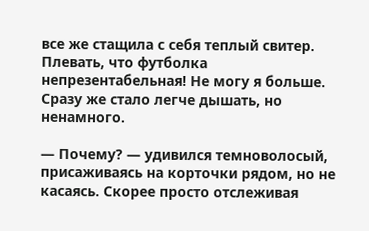все же стащила с себя теплый свитер. Плевать, что футболка непрезентабельная! Не могу я больше. Сразу же стало легче дышать, но ненамного.

— Почему? — удивился темноволосый, присаживаясь на корточки рядом, но не касаясь. Скорее просто отслеживая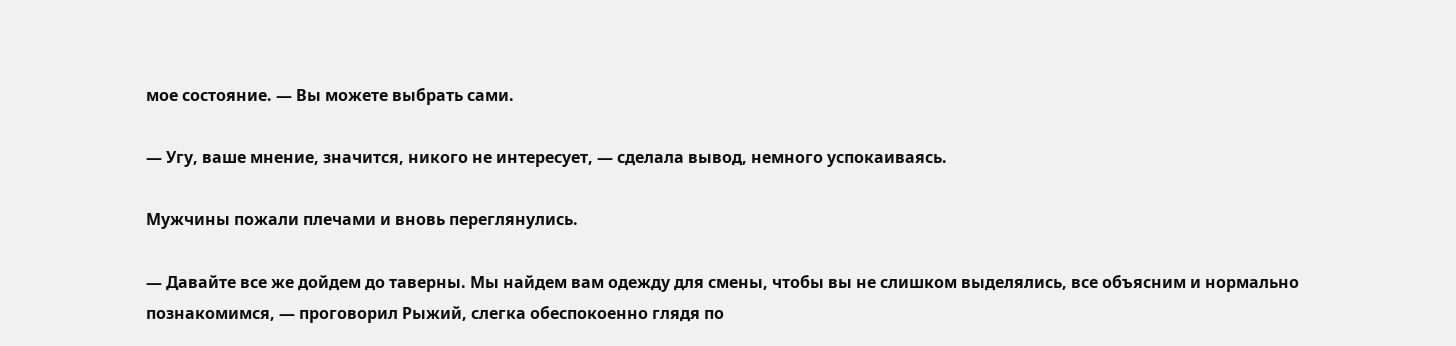мое состояние. — Вы можете выбрать сами.

— Угу, ваше мнение, значится, никого не интересует, — сделала вывод, немного успокаиваясь.

Мужчины пожали плечами и вновь переглянулись.

— Давайте все же дойдем до таверны. Мы найдем вам одежду для смены, чтобы вы не слишком выделялись, все объясним и нормально познакомимся, — проговорил Рыжий, слегка обеспокоенно глядя по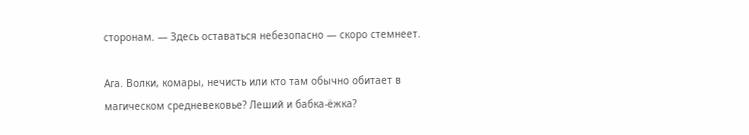сторонам. — Здесь оставаться небезопасно — скоро стемнеет.

Ага. Волки, комары, нечисть или кто там обычно обитает в магическом средневековье? Леший и бабка-ёжка?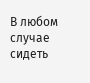В любом случае сидеть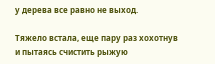у дерева все равно не выход.

Тяжело встала, еще пару раз хохотнув и пытаясь счистить рыжую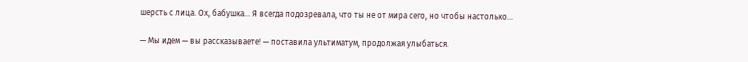шерсть с лица. Ох, бабушка… Я всегда подозревала, что ты не от мира сего, но чтобы настолько…

— Мы идем — вы рассказываете! — поставила ультиматум, продолжая улыбаться.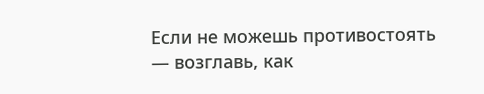Если не можешь противостоять — возглавь, как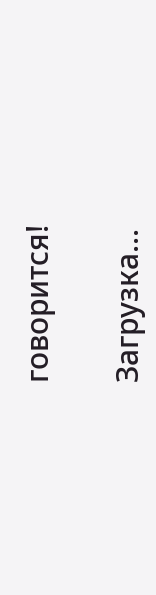говорится!

Загрузка...